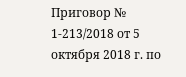Приговор № 1-213/2018 от 5 октября 2018 г. по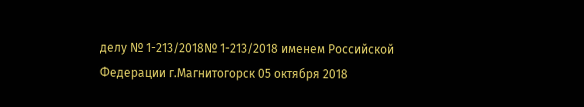делу № 1-213/2018№ 1-213/2018 именем Российской Федерации г.Магнитогорск 05 октября 2018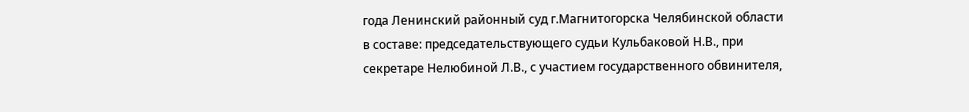года Ленинский районный суд г.Магнитогорска Челябинской области в составе: председательствующего судьи Кульбаковой Н.В., при секретаре Нелюбиной Л.В., с участием государственного обвинителя,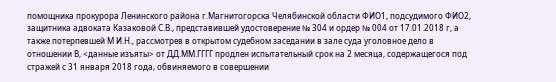помощника прокурора Ленинского района г.Магнитогорска Челябинской области ФИО1, подсудимого ФИО2, защитника адвоката Казаковой С.В., представившей удостоверение № 304 и ордер № 004 от 17.01.2018 г, а также потерпевшей М И.Н., рассмотрев в открытом судебном заседании в зале суда уголовное дело в отношении В, <данные изъяты> от ДД.ММ.ГГГГ продлен испытательный срок на 2 месяца, содержащегося под стражей с 31 января 2018 года, обвиняемого в совершении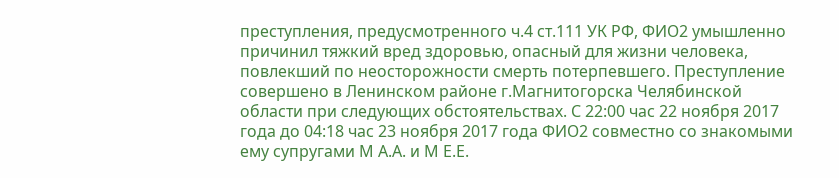преступления, предусмотренного ч.4 ст.111 УК РФ, ФИО2 умышленно причинил тяжкий вред здоровью, опасный для жизни человека, повлекший по неосторожности смерть потерпевшего. Преступление совершено в Ленинском районе г.Магнитогорска Челябинской области при следующих обстоятельствах. С 22:00 час 22 ноября 2017 года до 04:18 час 23 ноября 2017 года ФИО2 совместно со знакомыми ему супругами М А.А. и М Е.Е.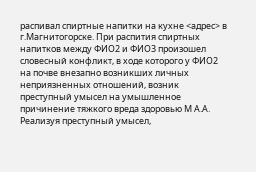распивал спиртные напитки на кухне <адрес> в г.Магнитогорске. При распития спиртных напитков между ФИО2 и ФИО3 произошел словесный конфликт, в ходе которого у ФИО2 на почве внезапно возникших личных неприязненных отношений, возник преступный умысел на умышленное причинение тяжкого вреда здоровью М А.А. Реализуя преступный умысел,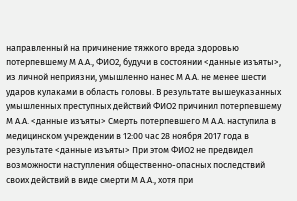направленный на причинение тяжкого вреда здоровью потерпевшему М А.А., ФИО2, будучи в состоянии <данные изъяты>, из личной неприязни, умышленно нанес М А.А. не менее шести ударов кулаками в область головы. В результате вышеуказанных умышленных преступных действий ФИО2 причинил потерпевшему М А.А. <данные изъяты> Смерть потерпевшего М А.А. наступила в медицинском учреждении в 12:00 час 28 ноября 2017 года в результате <данные изъяты> При этом ФИО2 не предвидел возможности наступления общественно-опасных последствий своих действий в виде смерти М А.А., хотя при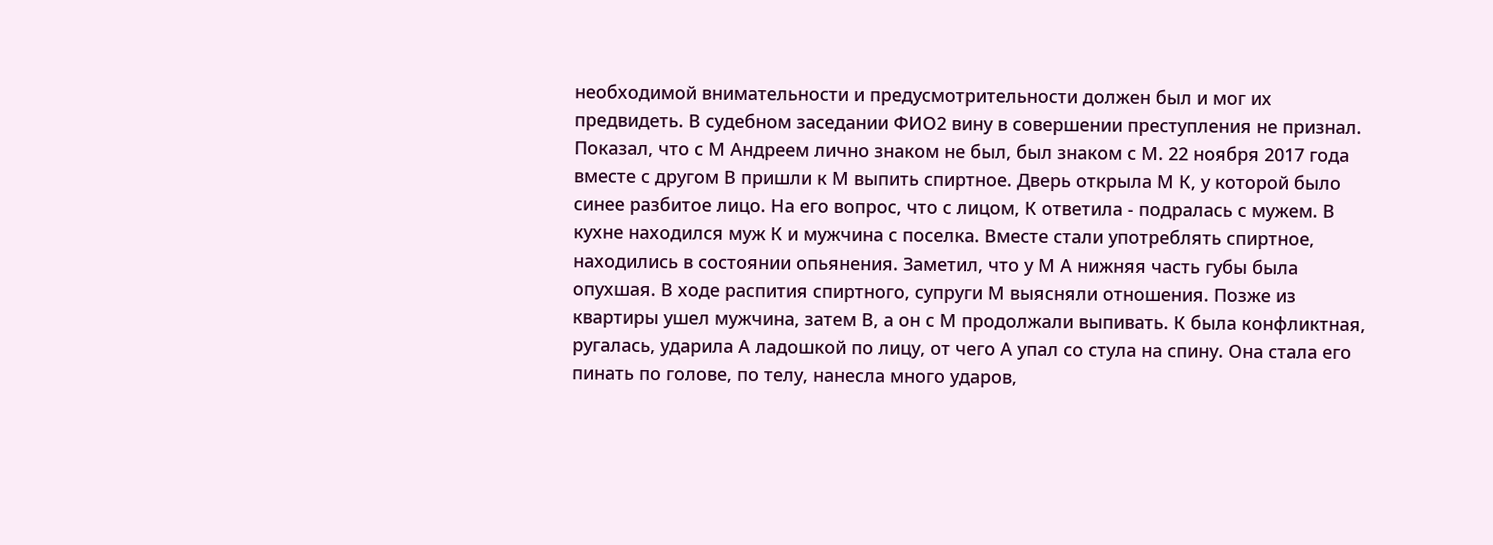необходимой внимательности и предусмотрительности должен был и мог их предвидеть. В судебном заседании ФИО2 вину в совершении преступления не признал. Показал, что с М Андреем лично знаком не был, был знаком с М. 22 ноября 2017 года вместе с другом В пришли к М выпить спиртное. Дверь открыла М К, у которой было синее разбитое лицо. На его вопрос, что с лицом, К ответила - подралась с мужем. В кухне находился муж К и мужчина с поселка. Вместе стали употреблять спиртное, находились в состоянии опьянения. Заметил, что у М А нижняя часть губы была опухшая. В ходе распития спиртного, супруги М выясняли отношения. Позже из квартиры ушел мужчина, затем В, а он с М продолжали выпивать. К была конфликтная, ругалась, ударила А ладошкой по лицу, от чего А упал со стула на спину. Она стала его пинать по голове, по телу, нанесла много ударов,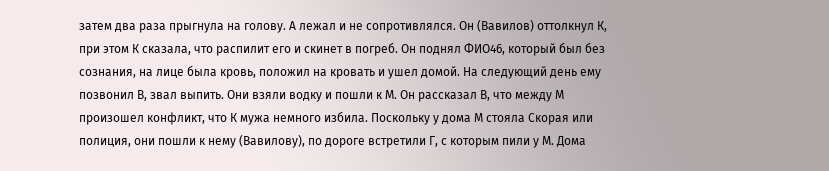затем два раза прыгнула на голову. А лежал и не сопротивлялся. Он (Вавилов) оттолкнул К, при этом К сказала, что распилит его и скинет в погреб. Он поднял ФИО46, который был без сознания, на лице была кровь, положил на кровать и ушел домой. На следующий день ему позвонил В, звал выпить. Они взяли водку и пошли к М. Он рассказал В, что между М произошел конфликт, что К мужа немного избила. Поскольку у дома М стояла Скорая или полиция, они пошли к нему (Вавилову), по дороге встретили Г, с которым пили у М. Дома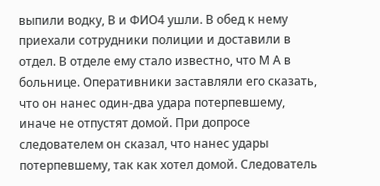выпили водку, В и ФИО4 ушли. В обед к нему приехали сотрудники полиции и доставили в отдел. В отделе ему стало известно, что М А в больнице. Оперативники заставляли его сказать, что он нанес один-два удара потерпевшему, иначе не отпустят домой. При допросе следователем он сказал, что нанес удары потерпевшему, так как хотел домой. Следователь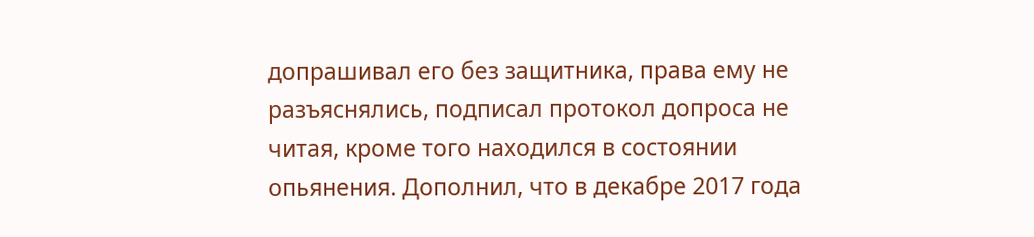допрашивал его без защитника, права ему не разъяснялись, подписал протокол допроса не читая, кроме того находился в состоянии опьянения. Дополнил, что в декабре 2017 года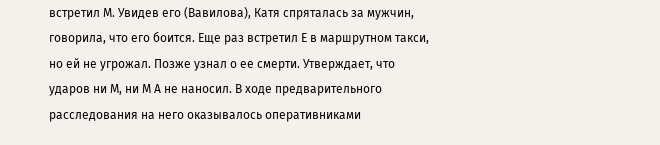встретил М. Увидев его (Вавилова), Катя спряталась за мужчин, говорила, что его боится. Еще раз встретил Е в маршрутном такси, но ей не угрожал. Позже узнал о ее смерти. Утверждает, что ударов ни М, ни М А не наносил. В ходе предварительного расследования на него оказывалось оперативниками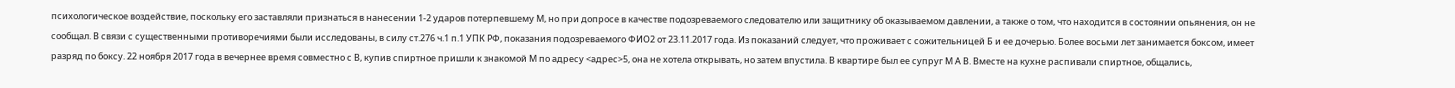психологическое воздействие, поскольку его заставляли признаться в нанесении 1-2 ударов потерпевшему М, но при допросе в качестве подозреваемого следователю или защитнику об оказываемом давлении, а также о том, что находится в состоянии опьянения, он не сообщал. В связи с существенными противоречиями были исследованы, в силу ст.276 ч.1 п.1 УПК РФ, показания подозреваемого ФИО2 от 23.11.2017 года. Из показаний следует, что проживает с сожительницей Б и ее дочерью. Более восьми лет занимается боксом, имеет разряд по боксу. 22 ноября 2017 года в вечернее время совместно с В, купив спиртное пришли к знакомой М по адресу <адрес>5, она не хотела открывать, но затем впустила. В квартире был ее супруг М А В. Вместе на кухне распивали спиртное, общались,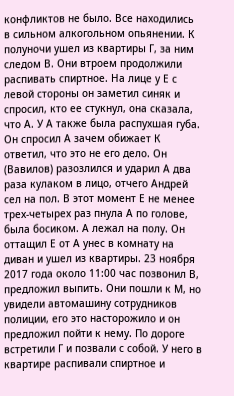конфликтов не было. Все находились в сильном алкогольном опьянении. К полуночи ушел из квартиры Г, за ним следом В. Они втроем продолжили распивать спиртное. На лице у Е с левой стороны он заметил синяк и спросил, кто ее стукнул, она сказала, что А. У А также была распухшая губа. Он спросил А зачем обижает К ответил, что это не его дело. Он (Вавилов) разозлился и ударил А два раза кулаком в лицо, отчего Андрей сел на пол. В этот момент Е не менее трех-четырех раз пнула А по голове, была босиком. А лежал на полу. Он оттащил Е от А унес в комнату на диван и ушел из квартиры. 23 ноября 2017 года около 11:00 час позвонил В, предложил выпить. Они пошли к М, но увидели автомашину сотрудников полиции, его это насторожило и он предложил пойти к нему. По дороге встретили Г и позвали с собой. У него в квартире распивали спиртное и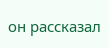он рассказал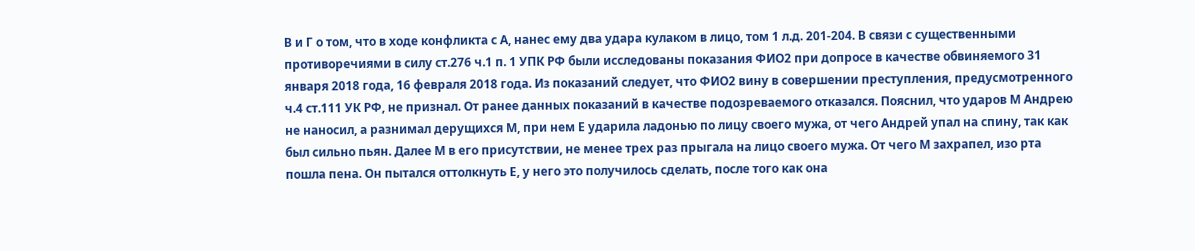В и Г о том, что в ходе конфликта с А, нанес ему два удара кулаком в лицо, том 1 л.д. 201-204. В связи с существенными противоречиями в силу ст.276 ч.1 п. 1 УПК РФ были исследованы показания ФИО2 при допросе в качестве обвиняемого 31 января 2018 года, 16 февраля 2018 года. Из показаний следует, что ФИО2 вину в совершении преступления, предусмотренного ч.4 ст.111 УК РФ, не признал. От ранее данных показаний в качестве подозреваемого отказался. Пояснил, что ударов М Андрею не наносил, а разнимал дерущихся М, при нем Е ударила ладонью по лицу своего мужа, от чего Андрей упал на спину, так как был сильно пьян. Далее М в его присутствии, не менее трех раз прыгала на лицо своего мужа. От чего М захрапел, изо рта пошла пена. Он пытался оттолкнуть Е, у него это получилось сделать, после того как она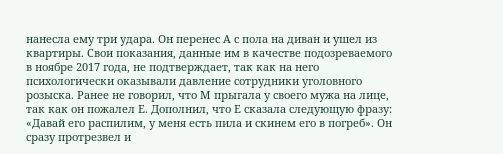нанесла ему три удара. Он перенес А с пола на диван и ушел из квартиры. Свои показания, данные им в качестве подозреваемого в ноябре 2017 года, не подтверждает, так как на него психологически оказывали давление сотрудники уголовного розыска. Ранее не говорил, что М прыгала у своего мужа на лице, так как он пожалел Е. Дополнил, что Е сказала следующую фразу: «Давай его распилим, у меня есть пила и скинем его в погреб». Он сразу протрезвел и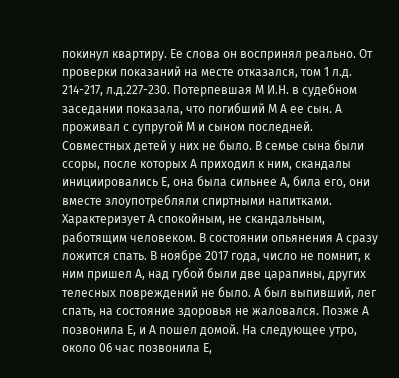покинул квартиру. Ее слова он воспринял реально. От проверки показаний на месте отказался, том 1 л.д. 214-217, л.д.227-230. Потерпевшая М И.Н. в судебном заседании показала, что погибший М А ее сын. А проживал с супругой М и сыном последней. Совместных детей у них не было. В семье сына были ссоры, после которых А приходил к ним, скандалы инициировались Е, она была сильнее А, била его, они вместе злоупотребляли спиртными напитками. Характеризует А спокойным, не скандальным, работящим человеком. В состоянии опьянения А сразу ложится спать. В ноябре 2017 года, число не помнит, к ним пришел А, над губой были две царапины, других телесных повреждений не было. А был выпивший, лег спать, на состояние здоровья не жаловался. Позже А позвонила Е, и А пошел домой. На следующее утро, около 06 час позвонила Е,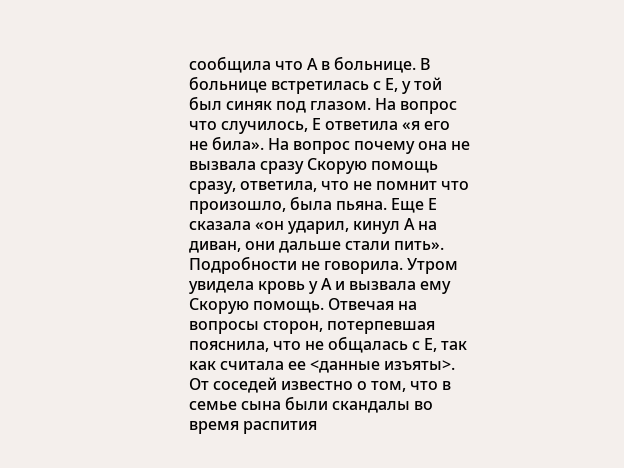сообщила что А в больнице. В больнице встретилась с Е, у той был синяк под глазом. На вопрос что случилось, Е ответила «я его не била». На вопрос почему она не вызвала сразу Скорую помощь сразу, ответила, что не помнит что произошло, была пьяна. Еще Е сказала «он ударил, кинул А на диван, они дальше стали пить». Подробности не говорила. Утром увидела кровь у А и вызвала ему Скорую помощь. Отвечая на вопросы сторон, потерпевшая пояснила, что не общалась с Е, так как считала ее <данные изъяты>. От соседей известно о том, что в семье сына были скандалы во время распития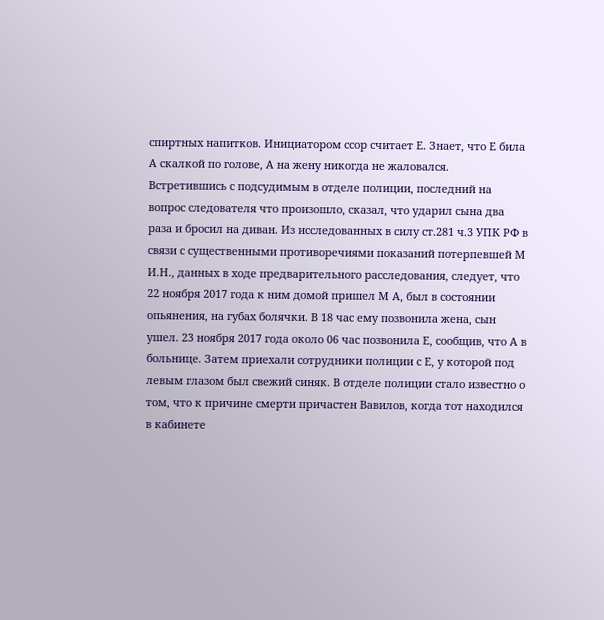спиртных напитков. Инициатором ссор считает Е. Знает, что Е била А скалкой по голове, А на жену никогда не жаловался. Встретившись с подсудимым в отделе полиции, последний на вопрос следователя что произошло, сказал, что ударил сына два раза и бросил на диван. Из исследованных в силу ст.281 ч.3 УПК РФ в связи с существенными противоречиями показаний потерпевшей М И.Н., данных в ходе предварительного расследования, следует, что 22 ноября 2017 года к ним домой пришел М А, был в состоянии опьянения, на губах болячки. В 18 час ему позвонила жена, сын ушел. 23 ноября 2017 года около 06 час позвонила Е, сообщив, что А в больнице. Затем приехали сотрудники полиции с Е, у которой под левым глазом был свежий синяк. В отделе полиции стало известно о том, что к причине смерти причастен Вавилов, когда тот находился в кабинете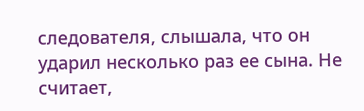следователя, слышала, что он ударил несколько раз ее сына. Не считает,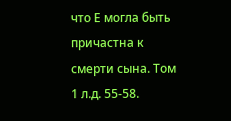что Е могла быть причастна к смерти сына. Том 1 л.д. 55-58.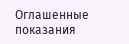Оглашенные показания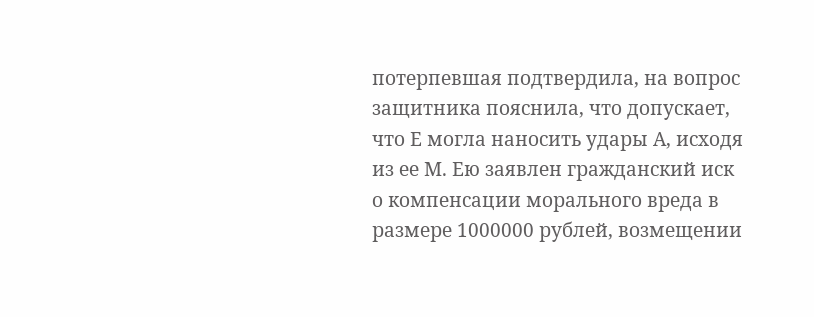потерпевшая подтвердила, на вопрос защитника пояснила, что допускает, что Е могла наносить удары А, исходя из ее М. Ею заявлен гражданский иск о компенсации морального вреда в размере 1000000 рублей, возмещении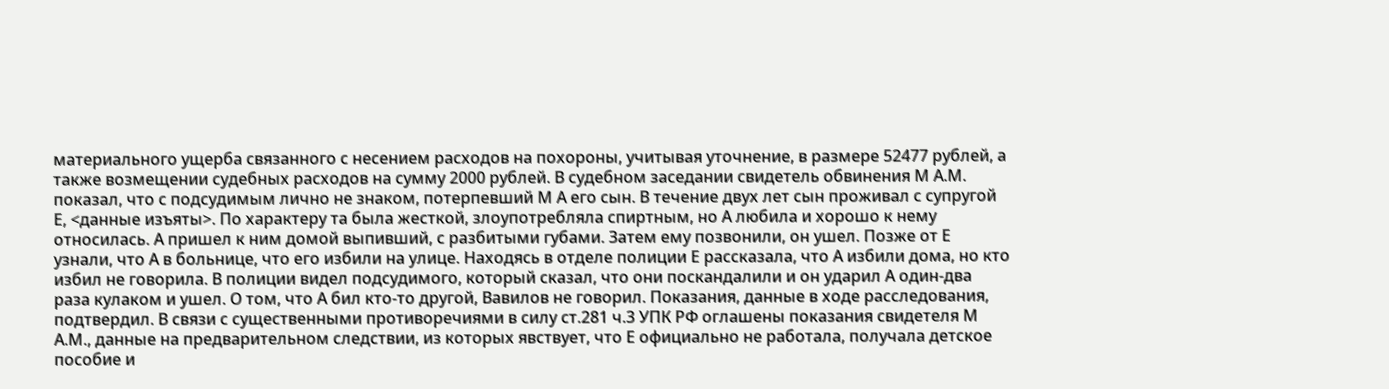материального ущерба связанного с несением расходов на похороны, учитывая уточнение, в размере 52477 рублей, а также возмещении судебных расходов на сумму 2000 рублей. В судебном заседании свидетель обвинения М А.М. показал, что с подсудимым лично не знаком, потерпевший М А его сын. В течение двух лет сын проживал с супругой Е, <данные изъяты>. По характеру та была жесткой, злоупотребляла спиртным, но А любила и хорошо к нему относилась. А пришел к ним домой выпивший, с разбитыми губами. Затем ему позвонили, он ушел. Позже от Е узнали, что А в больнице, что его избили на улице. Находясь в отделе полиции Е рассказала, что А избили дома, но кто избил не говорила. В полиции видел подсудимого, который сказал, что они поскандалили и он ударил А один-два раза кулаком и ушел. О том, что А бил кто-то другой, Вавилов не говорил. Показания, данные в ходе расследования, подтвердил. В связи с существенными противоречиями в силу ст.281 ч.3 УПК РФ оглашены показания свидетеля М А.М., данные на предварительном следствии, из которых явствует, что Е официально не работала, получала детское пособие и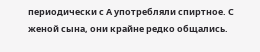периодически с А употребляли спиртное. С женой сына, они крайне редко общались.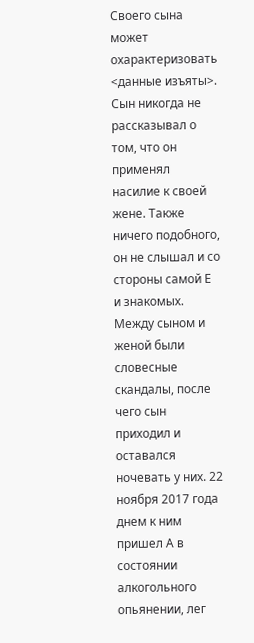Своего сына может охарактеризовать <данные изъяты>. Сын никогда не рассказывал о том, что он применял насилие к своей жене. Также ничего подобного, он не слышал и со стороны самой Е и знакомых. Между сыном и женой были словесные скандалы, после чего сын приходил и оставался ночевать у них. 22 ноября 2017 года днем к ним пришел А в состоянии алкогольного опьянении, лег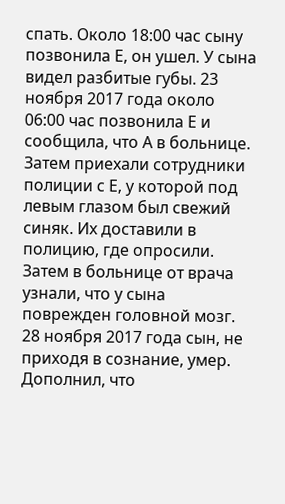спать. Около 18:00 час сыну позвонила Е, он ушел. У сына видел разбитые губы. 23 ноября 2017 года около 06:00 час позвонила Е и сообщила, что А в больнице. Затем приехали сотрудники полиции с Е, у которой под левым глазом был свежий синяк. Их доставили в полицию, где опросили. Затем в больнице от врача узнали, что у сына поврежден головной мозг. 28 ноября 2017 года сын, не приходя в сознание, умер. Дополнил, что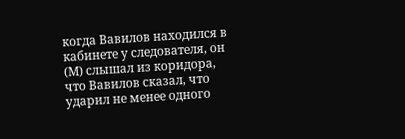когда Вавилов находился в кабинете у следователя, он (М) слышал из коридора, что Вавилов сказал, что ударил не менее одного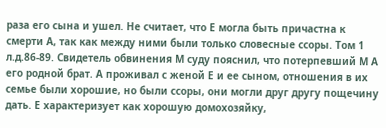раза его сына и ушел. Не считает, что Е могла быть причастна к смерти А, так как между ними были только словесные ссоры. Том 1 л.д.86-89. Свидетель обвинения М суду пояснил, что потерпевший М А его родной брат. А проживал с женой Е и ее сыном, отношения в их семье были хорошие, но были ссоры, они могли друг другу пощечину дать. Е характеризует как хорошую домохозяйку,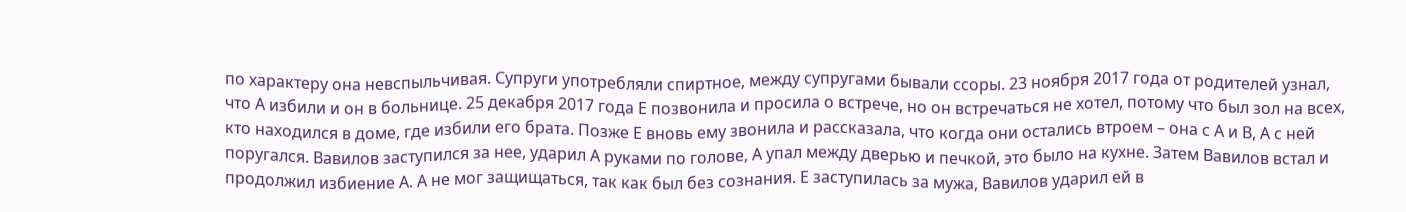по характеру она невспыльчивая. Супруги употребляли спиртное, между супругами бывали ссоры. 23 ноября 2017 года от родителей узнал, что А избили и он в больнице. 25 декабря 2017 года Е позвонила и просила о встрече, но он встречаться не хотел, потому что был зол на всех, кто находился в доме, где избили его брата. Позже Е вновь ему звонила и рассказала, что когда они остались втроем – она с А и В, А с ней поругался. Вавилов заступился за нее, ударил А руками по голове, А упал между дверью и печкой, это было на кухне. Затем Вавилов встал и продолжил избиение А. А не мог защищаться, так как был без сознания. Е заступилась за мужа, Вавилов ударил ей в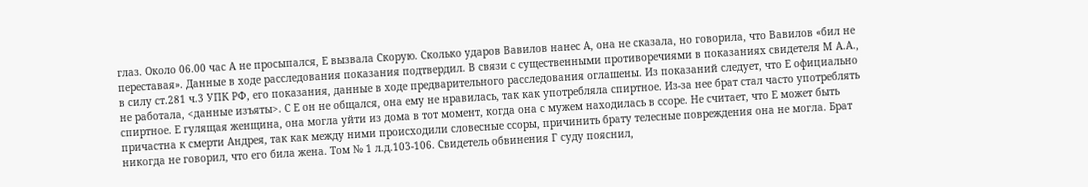глаз. Около 06.00 час А не просыпался, Е вызвала Скорую. Сколько ударов Вавилов нанес А, она не сказала, но говорила, что Вавилов «бил не переставая». Данные в ходе расследования показания подтвердил. В связи с существенными противоречиями в показаниях свидетеля М А.А., в силу ст.281 ч.3 УПК РФ, его показания, данные в ходе предварительного расследования оглашены. Из показаний следует, что Е официально не работала, <данные изъяты>. С Е он не общался, она ему не нравилась, так как употребляла спиртное. Из-за нее брат стал часто употреблять спиртное. Е гулящая женщина, она могла уйти из дома в тот момент, когда она с мужем находилась в ссоре. Не считает, что Е может быть причастна к смерти Андрея, так как между ними происходили словесные ссоры, причинить брату телесные повреждения она не могла. Брат никогда не говорил, что его била жена. Том № 1 л.д.103-106. Свидетель обвинения Г суду пояснил,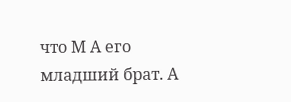что М А его младший брат. А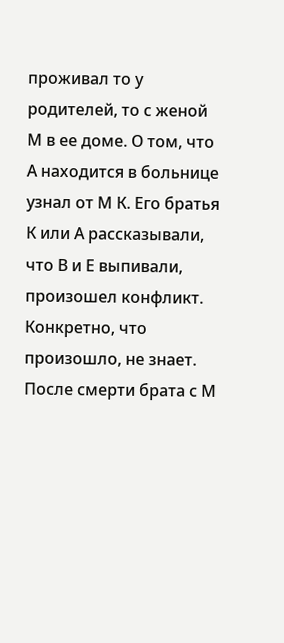проживал то у родителей, то с женой М в ее доме. О том, что А находится в больнице узнал от М К. Его братья К или А рассказывали, что В и Е выпивали, произошел конфликт. Конкретно, что произошло, не знает. После смерти брата с М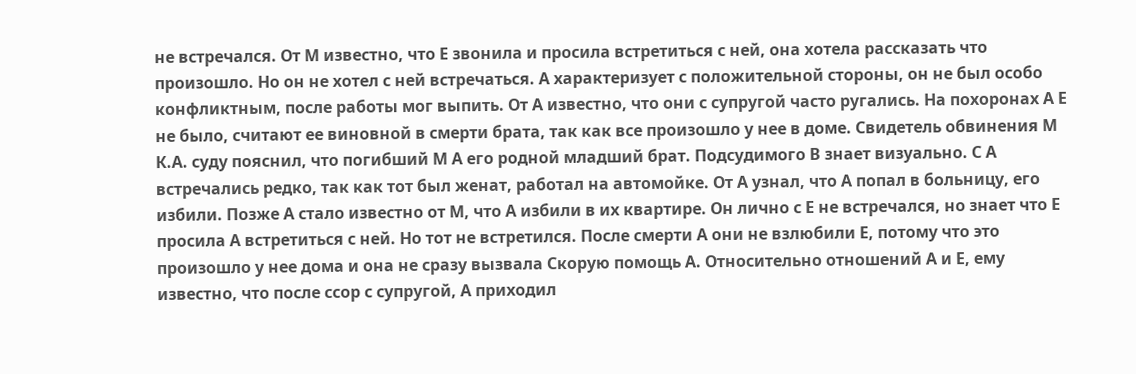не встречался. От М известно, что Е звонила и просила встретиться с ней, она хотела рассказать что произошло. Но он не хотел с ней встречаться. А характеризует с положительной стороны, он не был особо конфликтным, после работы мог выпить. От А известно, что они с супругой часто ругались. На похоронах А Е не было, считают ее виновной в смерти брата, так как все произошло у нее в доме. Свидетель обвинения М К.А. суду пояснил, что погибший М А его родной младший брат. Подсудимого В знает визуально. С А встречались редко, так как тот был женат, работал на автомойке. От А узнал, что А попал в больницу, его избили. Позже А стало известно от М, что А избили в их квартире. Он лично с Е не встречался, но знает что Е просила А встретиться с ней. Но тот не встретился. После смерти А они не взлюбили Е, потому что это произошло у нее дома и она не сразу вызвала Скорую помощь А. Относительно отношений А и Е, ему известно, что после ссор с супругой, А приходил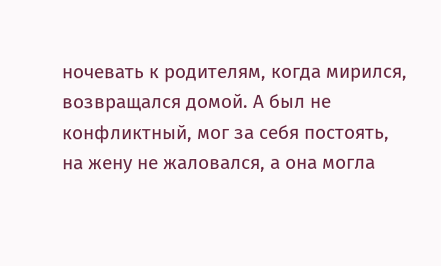ночевать к родителям, когда мирился, возвращался домой. А был не конфликтный, мог за себя постоять, на жену не жаловался, а она могла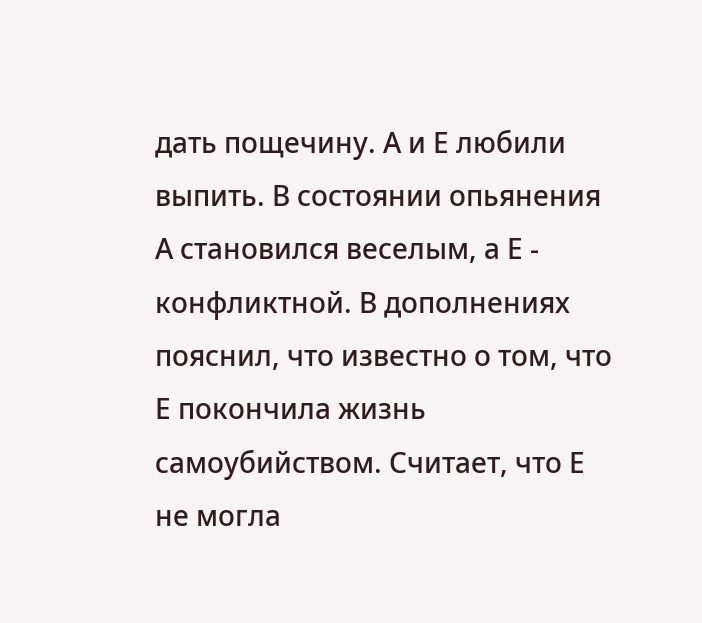дать пощечину. А и Е любили выпить. В состоянии опьянения А становился веселым, а Е - конфликтной. В дополнениях пояснил, что известно о том, что Е покончила жизнь самоубийством. Считает, что Е не могла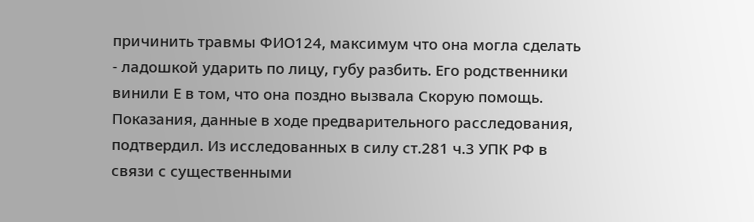причинить травмы ФИО124, максимум что она могла сделать - ладошкой ударить по лицу, губу разбить. Его родственники винили Е в том, что она поздно вызвала Скорую помощь. Показания, данные в ходе предварительного расследования, подтвердил. Из исследованных в силу ст.281 ч.3 УПК РФ в связи с существенными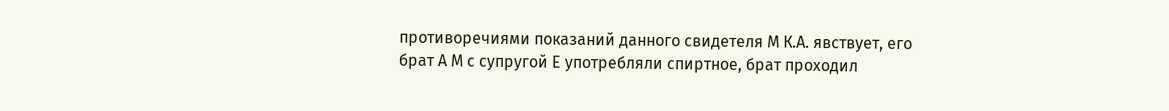противоречиями показаний данного свидетеля М К.А. явствует, его брат А М с супругой Е употребляли спиртное, брат проходил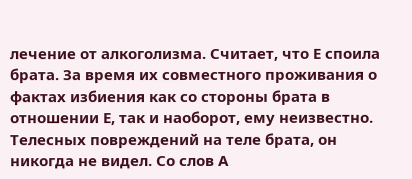лечение от алкоголизма. Считает, что Е споила брата. За время их совместного проживания о фактах избиения как со стороны брата в отношении Е, так и наоборот, ему неизвестно. Телесных повреждений на теле брата, он никогда не видел. Со слов А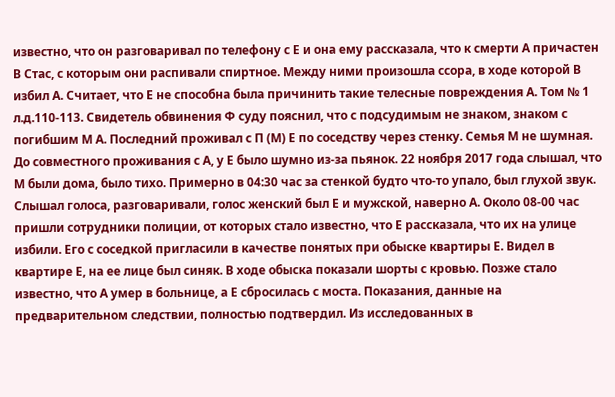известно, что он разговаривал по телефону с Е и она ему рассказала, что к смерти А причастен В Стас, с которым они распивали спиртное. Между ними произошла ссора, в ходе которой В избил А. Считает, что Е не способна была причинить такие телесные повреждения А. Том № 1 л.д.110-113. Свидетель обвинения Ф суду пояснил, что с подсудимым не знаком, знаком с погибшим М А. Последний проживал с П (М) Е по соседству через стенку. Семья М не шумная. До совместного проживания с А, у Е было шумно из-за пьянок. 22 ноября 2017 года слышал, что М были дома, было тихо. Примерно в 04:30 час за стенкой будто что-то упало, был глухой звук. Слышал голоса, разговаривали, голос женский был Е и мужской, наверно А. Около 08-00 час пришли сотрудники полиции, от которых стало известно, что Е рассказала, что их на улице избили. Его с соседкой пригласили в качестве понятых при обыске квартиры Е. Видел в квартире Е, на ее лице был синяк. В ходе обыска показали шорты с кровью. Позже стало известно, что А умер в больнице, а Е сбросилась с моста. Показания, данные на предварительном следствии, полностью подтвердил. Из исследованных в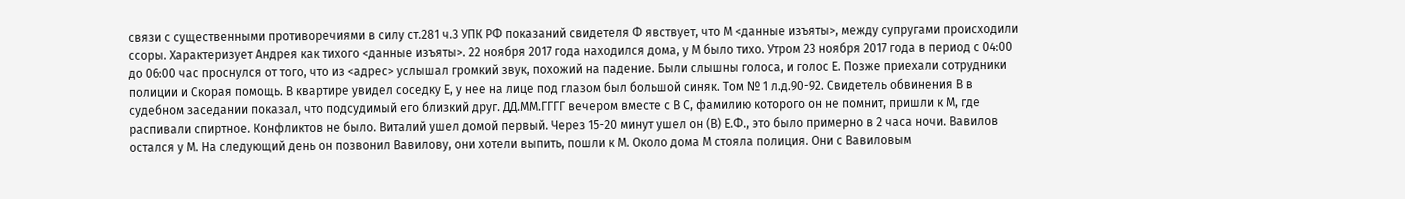связи с существенными противоречиями в силу ст.281 ч.3 УПК РФ показаний свидетеля Ф явствует, что М <данные изъяты>, между супругами происходили ссоры. Характеризует Андрея как тихого <данные изъяты>. 22 ноября 2017 года находился дома, у М было тихо. Утром 23 ноября 2017 года в период с 04:00 до 06:00 час проснулся от того, что из <адрес> услышал громкий звук, похожий на падение. Были слышны голоса, и голос Е. Позже приехали сотрудники полиции и Скорая помощь. В квартире увидел соседку Е, у нее на лице под глазом был большой синяк. Том № 1 л.д.90-92. Свидетель обвинения В в судебном заседании показал, что подсудимый его близкий друг. ДД.ММ.ГГГГ вечером вместе с В С, фамилию которого он не помнит, пришли к М, где распивали спиртное. Конфликтов не было. Виталий ушел домой первый. Через 15-20 минут ушел он (В) Е.Ф., это было примерно в 2 часа ночи. Вавилов остался у М. На следующий день он позвонил Вавилову, они хотели выпить, пошли к М. Около дома М стояла полиция. Они с Вавиловым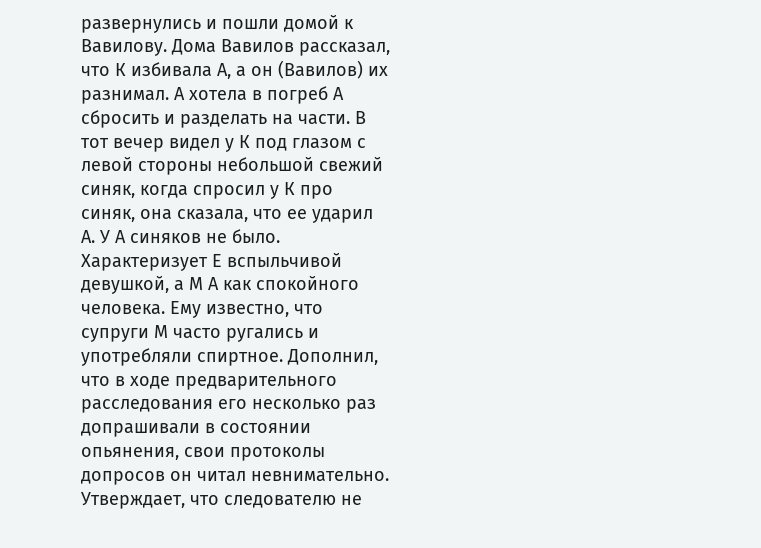развернулись и пошли домой к Вавилову. Дома Вавилов рассказал, что К избивала А, а он (Вавилов) их разнимал. А хотела в погреб А сбросить и разделать на части. В тот вечер видел у К под глазом с левой стороны небольшой свежий синяк, когда спросил у К про синяк, она сказала, что ее ударил А. У А синяков не было. Характеризует Е вспыльчивой девушкой, а М А как спокойного человека. Ему известно, что супруги М часто ругались и употребляли спиртное. Дополнил, что в ходе предварительного расследования его несколько раз допрашивали в состоянии опьянения, свои протоколы допросов он читал невнимательно. Утверждает, что следователю не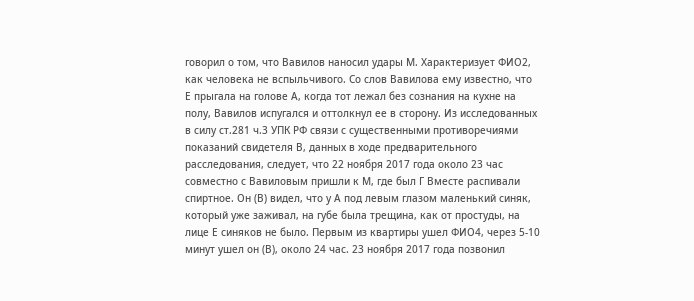говорил о том, что Вавилов наносил удары М. Характеризует ФИО2, как человека не вспыльчивого. Со слов Вавилова ему известно, что Е прыгала на голове А, когда тот лежал без сознания на кухне на полу, Вавилов испугался и оттолкнул ее в сторону. Из исследованных в силу ст.281 ч.3 УПК РФ связи с существенными противоречиями показаний свидетеля В, данных в ходе предварительного расследования, следует, что 22 ноября 2017 года около 23 час совместно с Вавиловым пришли к М, где был Г Вместе распивали спиртное. Он (В) видел, что у А под левым глазом маленький синяк, который уже заживал, на губе была трещина, как от простуды, на лице Е синяков не было. Первым из квартиры ушел ФИО4, через 5-10 минут ушел он (В), около 24 час. 23 ноября 2017 года позвонил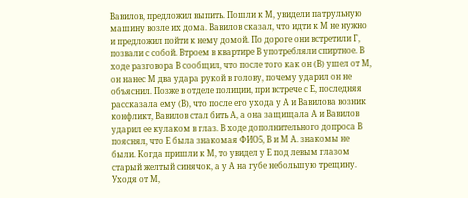Вавилов, предложил выпить. Пошли к М, увидели патрульную машину возле их дома. Вавилов сказал, что идти к М не нужно и предложил пойти к нему домой. По дороге они встретили Г, позвали с собой. Втроем в квартире В употребляли спиртное. В ходе разговора В сообщил, что после того как он (В) ушел от М, он нанес М два удара рукой в голову, почему ударил он не объяснил. Позже в отделе полиции, при встрече с Е, последняя рассказала ему (В), что после его ухода у А и Вавилова возник конфликт, Вавилов стал бить А, а она защищала А и Вавилов ударил ее кулаком в глаз. В ходе дополнительного допроса В пояснял, что Е была знакомая ФИО5, В и М А. знакомы не были. Когда пришли к М, то увидел у Е под левым глазом старый желтый синячок, а у А на губе небольшую трещину. Уходя от М,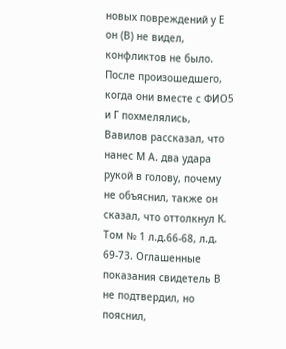новых повреждений у Е он (В) не видел, конфликтов не было. После произошедшего, когда они вместе с ФИО5 и Г похмелялись, Вавилов рассказал, что нанес М А. два удара рукой в голову, почему не объяснил, также он сказал, что оттолкнул К. Том № 1 л.д.66-68, л.д. 69-73. Оглашенные показания свидетель В не подтвердил, но пояснил,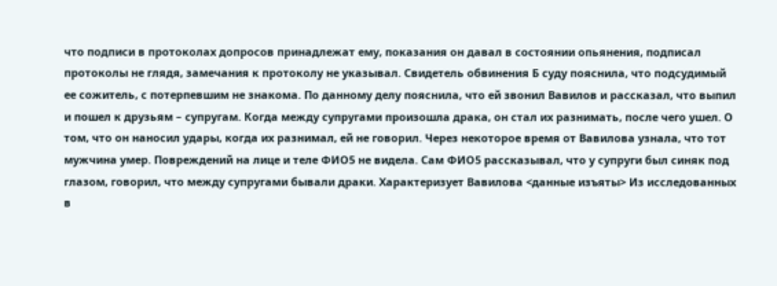что подписи в протоколах допросов принадлежат ему, показания он давал в состоянии опьянения, подписал протоколы не глядя, замечания к протоколу не указывал. Свидетель обвинения Б суду пояснила, что подсудимый ее сожитель, с потерпевшим не знакома. По данному делу пояснила, что ей звонил Вавилов и рассказал, что выпил и пошел к друзьям – супругам. Когда между супругами произошла драка, он стал их разнимать, после чего ушел. О том, что он наносил удары, когда их разнимал, ей не говорил. Через некоторое время от Вавилова узнала, что тот мужчина умер. Повреждений на лице и теле ФИО5 не видела. Сам ФИО5 рассказывал, что у супруги был синяк под глазом, говорил, что между супругами бывали драки. Характеризует Вавилова <данные изъяты> Из исследованных в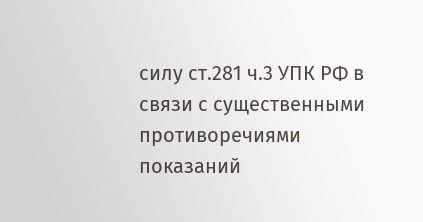силу ст.281 ч.3 УПК РФ в связи с существенными противоречиями показаний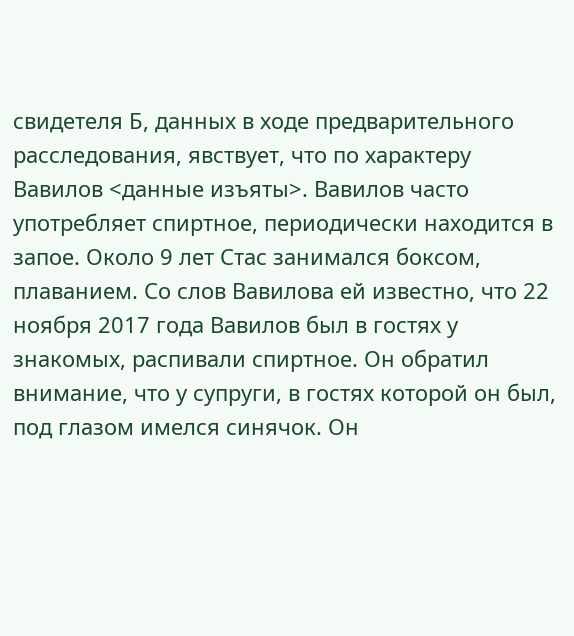свидетеля Б, данных в ходе предварительного расследования, явствует, что по характеру Вавилов <данные изъяты>. Вавилов часто употребляет спиртное, периодически находится в запое. Около 9 лет Стас занимался боксом, плаванием. Со слов Вавилова ей известно, что 22 ноября 2017 года Вавилов был в гостях у знакомых, распивали спиртное. Он обратил внимание, что у супруги, в гостях которой он был, под глазом имелся синячок. Он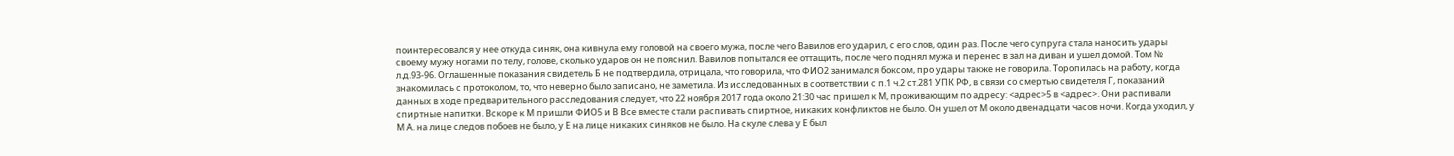поинтересовался у нее откуда синяк, она кивнула ему головой на своего мужа, после чего Вавилов его ударил, с его слов, один раз. После чего супруга стала наносить удары своему мужу ногами по телу, голове, сколько ударов он не пояснил. Вавилов попытался ее оттащить, после чего поднял мужа и перенес в зал на диван и ушел домой. Том № л.д.93-96. Оглашенные показания свидетель Б не подтвердила, отрицала, что говорила, что ФИО2 занимался боксом, про удары также не говорила. Торопилась на работу, когда знакомилась с протоколом, то, что неверно было записано, не заметила. Из исследованных в соответствии с п.1 ч.2 ст.281 УПК РФ, в связи со смертью свидетеля Г, показаний данных в ходе предварительного расследования следует, что 22 ноября 2017 года около 21:30 час пришел к М, проживающим по адресу: <адрес>5 в <адрес>. Они распивали спиртные напитки. Вскоре к М пришли ФИО5 и В Все вместе стали распивать спиртное, никаких конфликтов не было. Он ушел от М около двенадцати часов ночи. Когда уходил, у М А. на лице следов побоев не было, у Е на лице никаких синяков не было. На скуле слева у Е был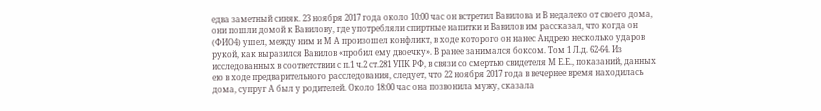едва заметный синяк. 23 ноября 2017 года около 10:00 час он встретил Вавилова и В недалеко от своего дома, они пошли домой к Вавилову, где употребляли спиртные напитки и Вавилов им рассказал, что когда он (ФИО4) ушел, между ним и М А произошел конфликт, в ходе которого он нанес Андрею несколько ударов рукой, как выразился Вавилов «пробил ему двоечку». В ранее занимался боксом. Том 1 Л.д. 62-64. Из исследованных в соответствии с п.1 ч.2 ст.281 УПК РФ, в связи со смертью свидетеля М Е.Е., показаний, данных ею в ходе предварительного расследования, следует, что 22 ноября 2017 года в вечернее время находилась дома, супруг А был у родителей. Около 18:00 час она позвонила мужу, сказала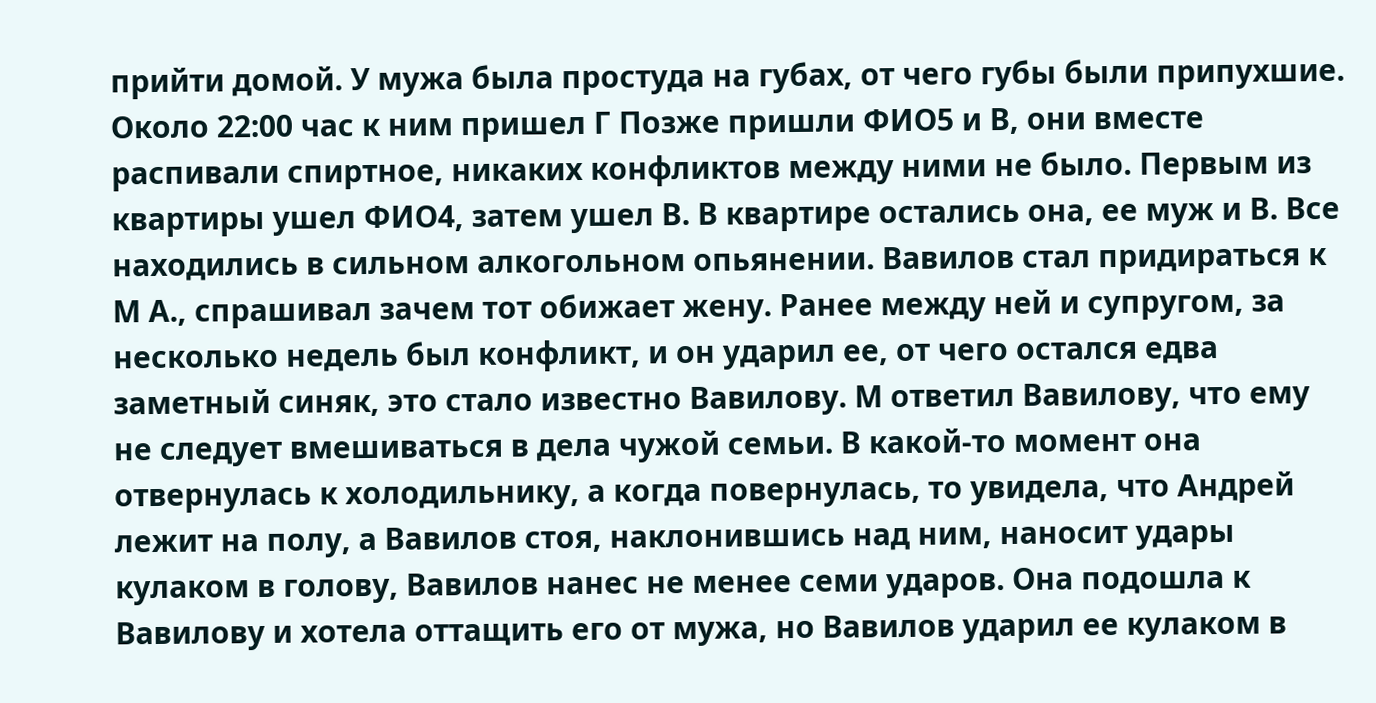прийти домой. У мужа была простуда на губах, от чего губы были припухшие. Около 22:00 час к ним пришел Г Позже пришли ФИО5 и В, они вместе распивали спиртное, никаких конфликтов между ними не было. Первым из квартиры ушел ФИО4, затем ушел В. В квартире остались она, ее муж и В. Все находились в сильном алкогольном опьянении. Вавилов стал придираться к М А., спрашивал зачем тот обижает жену. Ранее между ней и супругом, за несколько недель был конфликт, и он ударил ее, от чего остался едва заметный синяк, это стало известно Вавилову. М ответил Вавилову, что ему не следует вмешиваться в дела чужой семьи. В какой-то момент она отвернулась к холодильнику, а когда повернулась, то увидела, что Андрей лежит на полу, а Вавилов стоя, наклонившись над ним, наносит удары кулаком в голову, Вавилов нанес не менее семи ударов. Она подошла к Вавилову и хотела оттащить его от мужа, но Вавилов ударил ее кулаком в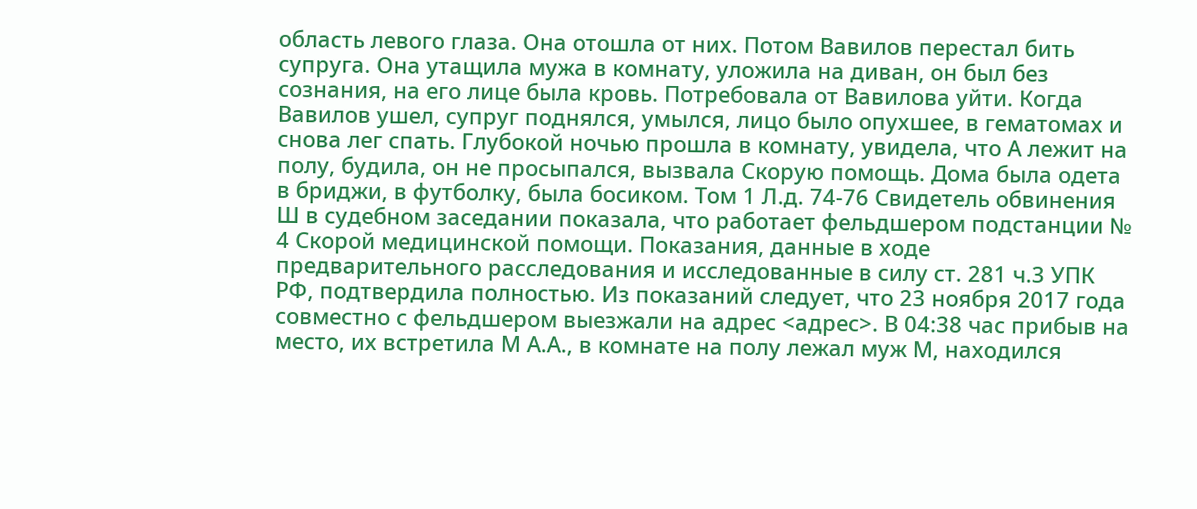область левого глаза. Она отошла от них. Потом Вавилов перестал бить супруга. Она утащила мужа в комнату, уложила на диван, он был без сознания, на его лице была кровь. Потребовала от Вавилова уйти. Когда Вавилов ушел, супруг поднялся, умылся, лицо было опухшее, в гематомах и снова лег спать. Глубокой ночью прошла в комнату, увидела, что А лежит на полу, будила, он не просыпался, вызвала Скорую помощь. Дома была одета в бриджи, в футболку, была босиком. Том 1 Л.д. 74-76 Свидетель обвинения Ш в судебном заседании показала, что работает фельдшером подстанции № 4 Скорой медицинской помощи. Показания, данные в ходе предварительного расследования и исследованные в силу ст. 281 ч.3 УПК РФ, подтвердила полностью. Из показаний следует, что 23 ноября 2017 года совместно с фельдшером выезжали на адрес <адрес>. В 04:38 час прибыв на место, их встретила М А.А., в комнате на полу лежал муж М, находился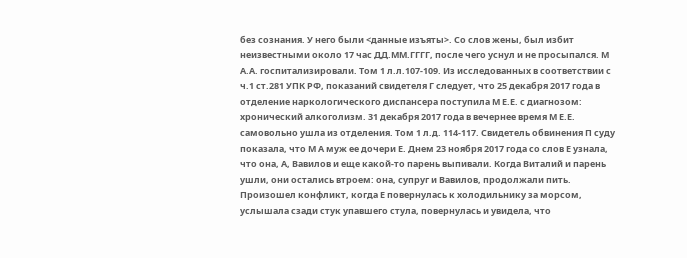без сознания. У него были <данные изъяты>. Со слов жены, был избит неизвестными около 17 час ДД.ММ.ГГГГ, после чего уснул и не просыпался. М А.А. госпитализировали. Том 1 л.л.107-109. Из исследованных в соответствии с ч.1 ст.281 УПК РФ, показаний свидетеля Г следует, что 25 декабря 2017 года в отделение наркологического диспансера поступила М Е.Е. с диагнозом: хронический алкоголизм. 31 декабря 2017 года в вечернее время М Е.Е. самовольно ушла из отделения. Том 1 л.д. 114-117. Свидетель обвинения П суду показала, что М А муж ее дочери Е. Днем 23 ноября 2017 года со слов Е узнала, что она, А, Вавилов и еще какой-то парень выпивали. Когда Виталий и парень ушли, они остались втроем: она, супруг и Вавилов, продолжали пить. Произошел конфликт, когда Е повернулась к холодильнику за морсом, услышала сзади стук упавшего стула, повернулась и увидела, что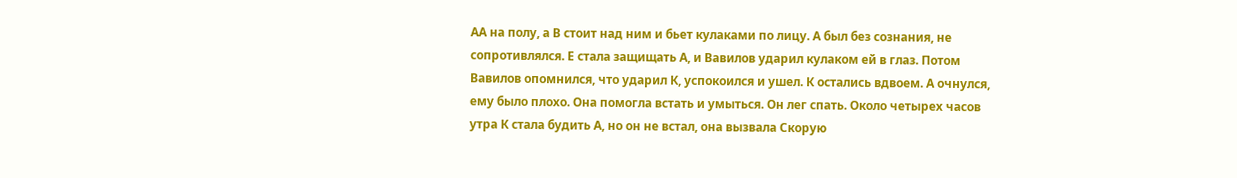АА на полу, а В стоит над ним и бьет кулаками по лицу. А был без сознания, не сопротивлялся. Е стала защищать А, и Вавилов ударил кулаком ей в глаз. Потом Вавилов опомнился, что ударил К, успокоился и ушел. К остались вдвоем. А очнулся, ему было плохо. Она помогла встать и умыться. Он лег спать. Около четырех часов утра К стала будить А, но он не встал, она вызвала Скорую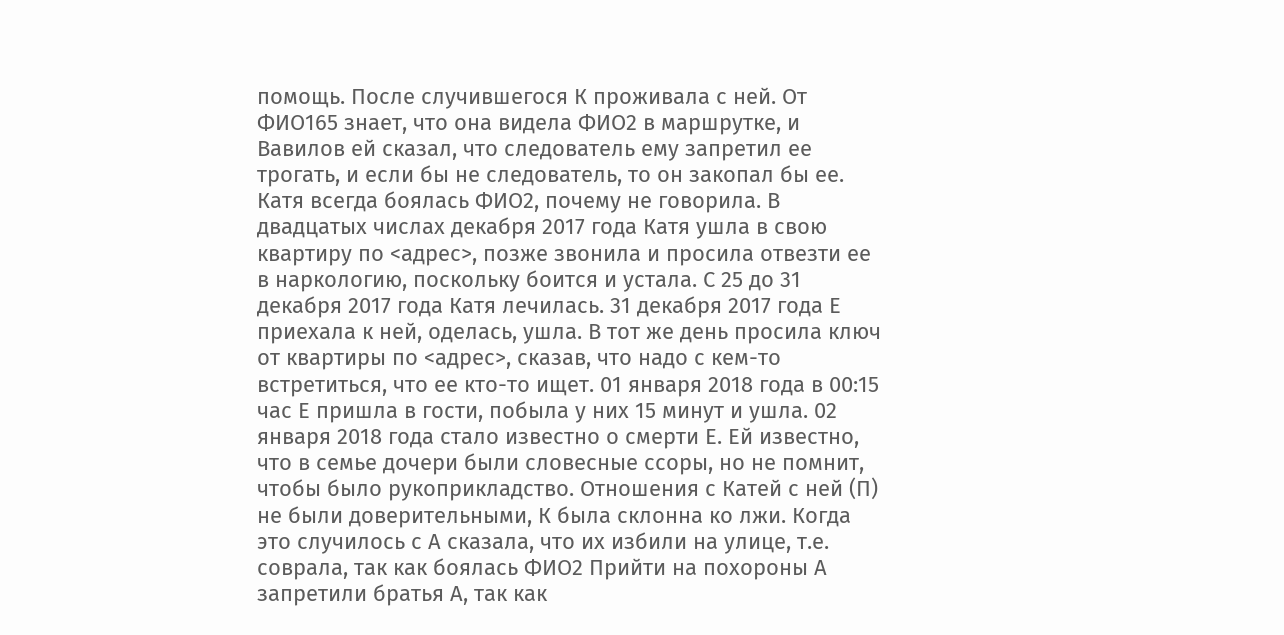помощь. После случившегося К проживала с ней. От ФИО165 знает, что она видела ФИО2 в маршрутке, и Вавилов ей сказал, что следователь ему запретил ее трогать, и если бы не следователь, то он закопал бы ее. Катя всегда боялась ФИО2, почему не говорила. В двадцатых числах декабря 2017 года Катя ушла в свою квартиру по <адрес>, позже звонила и просила отвезти ее в наркологию, поскольку боится и устала. С 25 до 31 декабря 2017 года Катя лечилась. 31 декабря 2017 года Е приехала к ней, оделась, ушла. В тот же день просила ключ от квартиры по <адрес>, сказав, что надо с кем-то встретиться, что ее кто-то ищет. 01 января 2018 года в 00:15 час Е пришла в гости, побыла у них 15 минут и ушла. 02 января 2018 года стало известно о смерти Е. Ей известно, что в семье дочери были словесные ссоры, но не помнит, чтобы было рукоприкладство. Отношения с Катей с ней (П) не были доверительными, К была склонна ко лжи. Когда это случилось с А сказала, что их избили на улице, т.е. соврала, так как боялась ФИО2 Прийти на похороны А запретили братья А, так как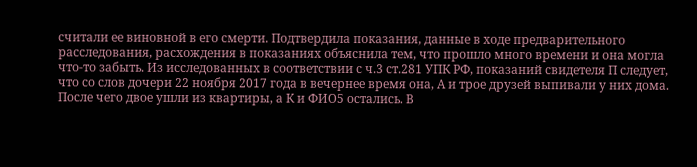считали ее виновной в его смерти. Подтвердила показания, данные в ходе предварительного расследования, расхождения в показаниях объяснила тем, что прошло много времени и она могла что-то забыть. Из исследованных в соответствии с ч.3 ст.281 УПК РФ, показаний свидетеля П следует, что со слов дочери 22 ноября 2017 года в вечернее время она, А и трое друзей выпивали у них дома. После чего двое ушли из квартиры, а К и ФИО5 остались. В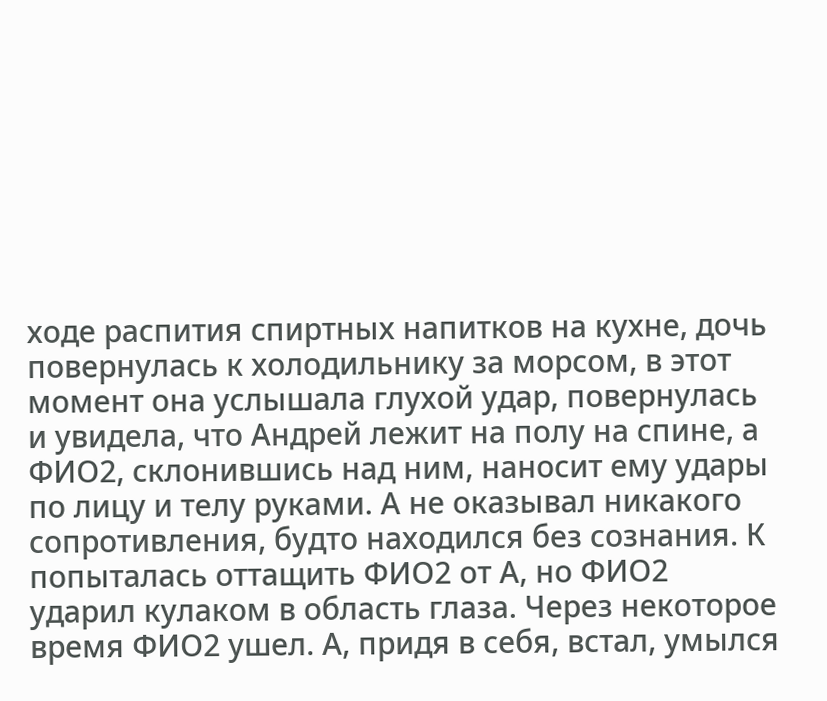ходе распития спиртных напитков на кухне, дочь повернулась к холодильнику за морсом, в этот момент она услышала глухой удар, повернулась и увидела, что Андрей лежит на полу на спине, а ФИО2, склонившись над ним, наносит ему удары по лицу и телу руками. А не оказывал никакого сопротивления, будто находился без сознания. К попыталась оттащить ФИО2 от А, но ФИО2 ударил кулаком в область глаза. Через некоторое время ФИО2 ушел. А, придя в себя, встал, умылся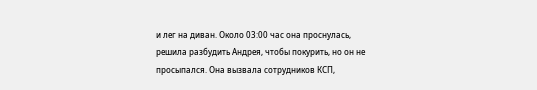и лег на диван. Около 03:00 час она проснулась, решила разбудить Андрея, чтобы покурить, но он не просыпался. Она вызвала сотрудников КСП,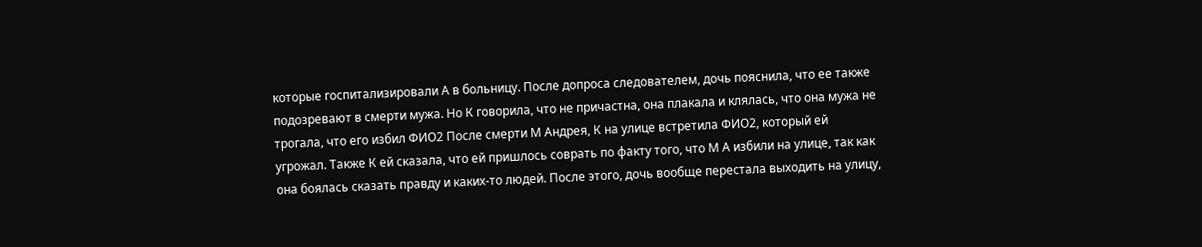которые госпитализировали А в больницу. После допроса следователем, дочь пояснила, что ее также подозревают в смерти мужа. Но К говорила, что не причастна, она плакала и клялась, что она мужа не трогала, что его избил ФИО2 После смерти М Андрея, К на улице встретила ФИО2, который ей угрожал. Также К ей сказала, что ей пришлось соврать по факту того, что М А избили на улице, так как она боялась сказать правду и каких-то людей. После этого, дочь вообще перестала выходить на улицу,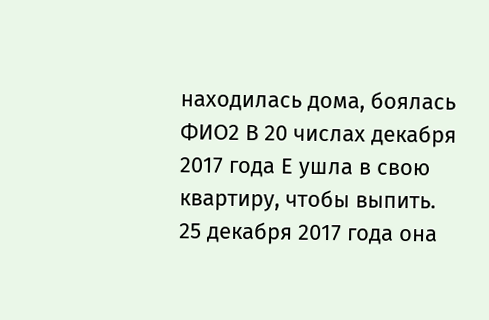находилась дома, боялась ФИО2 В 20 числах декабря 2017 года Е ушла в свою квартиру, чтобы выпить. 25 декабря 2017 года она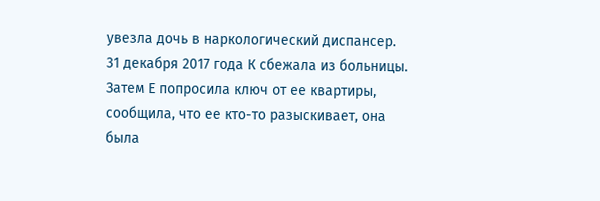увезла дочь в наркологический диспансер. 31 декабря 2017 года К сбежала из больницы. Затем Е попросила ключ от ее квартиры, сообщила, что ее кто-то разыскивает, она была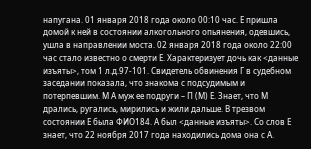напугана. 01 января 2018 года около 00:10 час. Е пришла домой к ней в состоянии алкогольного опьянения, одевшись, ушла в направлении моста. 02 января 2018 года около 22:00 час стало известно о смерти Е. Характеризует дочь как <данные изъяты>, том 1 л.д.97-101. Свидетель обвинения Г в судебном заседании показала, что знакома с подсудимым и потерпевшим. М А муж ее подруги – П (М) Е. Знает, что М дрались, ругались, мирились и жили дальше. В трезвом состоянии Е была ФИО184. А был <данные изъяты>. Со слов Е знает, что 22 ноября 2017 года находились дома она с А.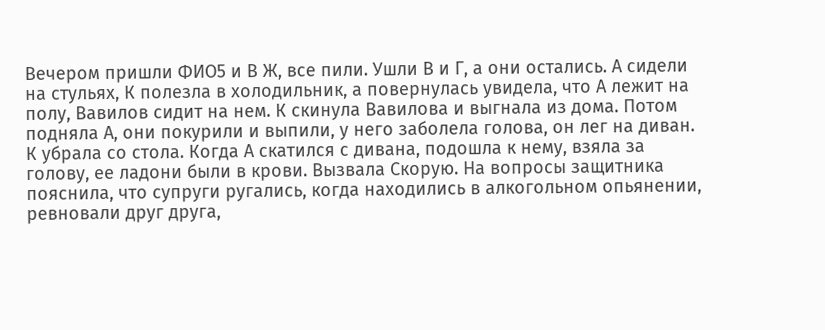Вечером пришли ФИО5 и В Ж, все пили. Ушли В и Г, а они остались. А сидели на стульях, К полезла в холодильник, а повернулась увидела, что А лежит на полу, Вавилов сидит на нем. К скинула Вавилова и выгнала из дома. Потом подняла А, они покурили и выпили, у него заболела голова, он лег на диван. К убрала со стола. Когда А скатился с дивана, подошла к нему, взяла за голову, ее ладони были в крови. Вызвала Скорую. На вопросы защитника пояснила, что супруги ругались, когда находились в алкогольном опьянении, ревновали друг друга,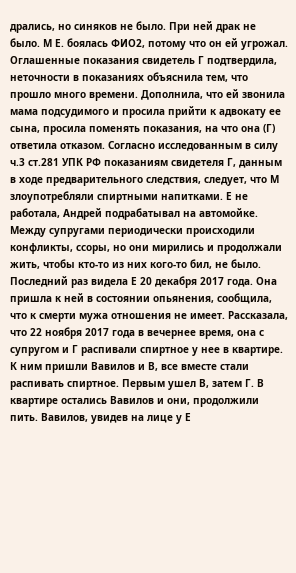дрались, но синяков не было. При ней драк не было. М Е. боялась ФИО2, потому что он ей угрожал. Оглашенные показания свидетель Г подтвердила, неточности в показаниях объяснила тем, что прошло много времени. Дополнила, что ей звонила мама подсудимого и просила прийти к адвокату ее сына, просила поменять показания, на что она (Г) ответила отказом. Согласно исследованным в силу ч.3 ст.281 УПК РФ показаниям свидетеля Г, данным в ходе предварительного следствия, следует, что М злоупотребляли спиртными напитками. Е не работала, Андрей подрабатывал на автомойке. Между супругами периодически происходили конфликты, ссоры, но они мирились и продолжали жить, чтобы кто-то из них кого-то бил, не было. Последний раз видела Е 20 декабря 2017 года. Она пришла к ней в состоянии опьянения, сообщила, что к смерти мужа отношения не имеет. Рассказала, что 22 ноября 2017 года в вечернее время, она с супругом и Г распивали спиртное у нее в квартире. К ним пришли Вавилов и В, все вместе стали распивать спиртное. Первым ушел В, затем Г. В квартире остались Вавилов и они, продолжили пить. Вавилов, увидев на лице у Е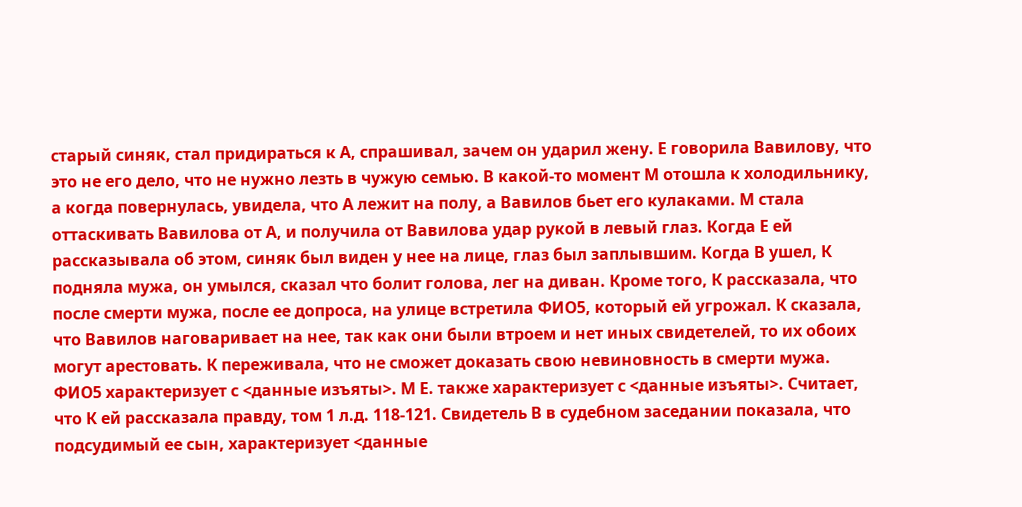старый синяк, стал придираться к А, спрашивал, зачем он ударил жену. Е говорила Вавилову, что это не его дело, что не нужно лезть в чужую семью. В какой-то момент М отошла к холодильнику, а когда повернулась, увидела, что А лежит на полу, а Вавилов бьет его кулаками. М стала оттаскивать Вавилова от А, и получила от Вавилова удар рукой в левый глаз. Когда Е ей рассказывала об этом, синяк был виден у нее на лице, глаз был заплывшим. Когда В ушел, К подняла мужа, он умылся, сказал что болит голова, лег на диван. Кроме того, К рассказала, что после смерти мужа, после ее допроса, на улице встретила ФИО5, который ей угрожал. К сказала, что Вавилов наговаривает на нее, так как они были втроем и нет иных свидетелей, то их обоих могут арестовать. К переживала, что не сможет доказать свою невиновность в смерти мужа. ФИО5 характеризует с <данные изъяты>. М Е. также характеризует с <данные изъяты>. Считает, что К ей рассказала правду, том 1 л.д. 118-121. Свидетель В в судебном заседании показала, что подсудимый ее сын, характеризует <данные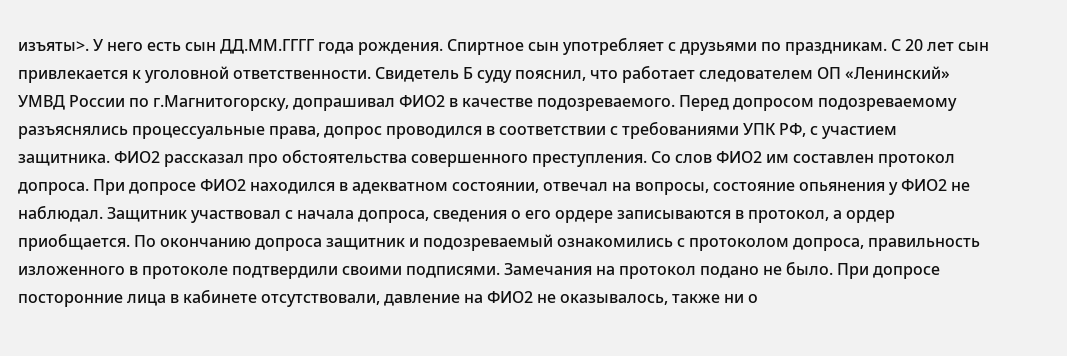изъяты>. У него есть сын ДД.ММ.ГГГГ года рождения. Спиртное сын употребляет с друзьями по праздникам. С 20 лет сын привлекается к уголовной ответственности. Свидетель Б суду пояснил, что работает следователем ОП «Ленинский» УМВД России по г.Магнитогорску, допрашивал ФИО2 в качестве подозреваемого. Перед допросом подозреваемому разъяснялись процессуальные права, допрос проводился в соответствии с требованиями УПК РФ, с участием защитника. ФИО2 рассказал про обстоятельства совершенного преступления. Со слов ФИО2 им составлен протокол допроса. При допросе ФИО2 находился в адекватном состоянии, отвечал на вопросы, состояние опьянения у ФИО2 не наблюдал. Защитник участвовал с начала допроса, сведения о его ордере записываются в протокол, а ордер приобщается. По окончанию допроса защитник и подозреваемый ознакомились с протоколом допроса, правильность изложенного в протоколе подтвердили своими подписями. Замечания на протокол подано не было. При допросе посторонние лица в кабинете отсутствовали, давление на ФИО2 не оказывалось, также ни о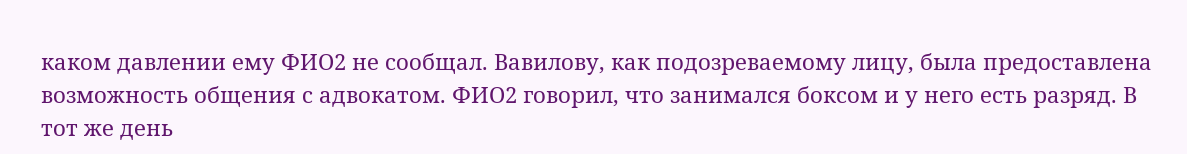каком давлении ему ФИО2 не сообщал. Вавилову, как подозреваемому лицу, была предоставлена возможность общения с адвокатом. ФИО2 говорил, что занимался боксом и у него есть разряд. В тот же день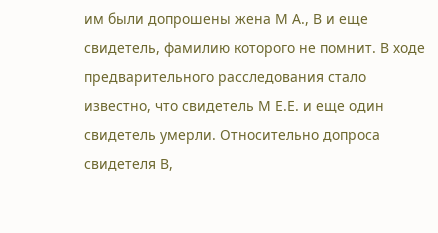им были допрошены жена М А., В и еще свидетель, фамилию которого не помнит. В ходе предварительного расследования стало известно, что свидетель М Е.Е. и еще один свидетель умерли. Относительно допроса свидетеля В,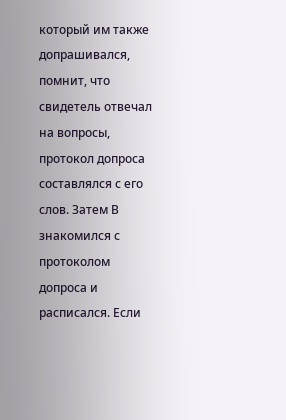который им также допрашивался, помнит, что свидетель отвечал на вопросы, протокол допроса составлялся с его слов. Затем В знакомился с протоколом допроса и расписался. Если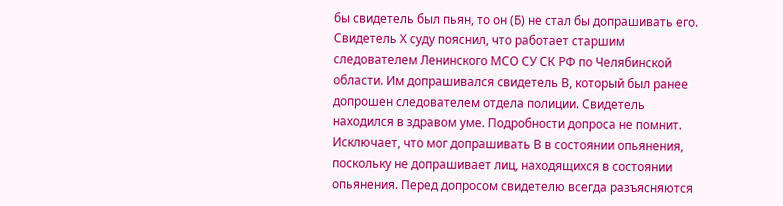бы свидетель был пьян, то он (Б) не стал бы допрашивать его. Свидетель Х суду пояснил, что работает старшим следователем Ленинского МСО СУ СК РФ по Челябинской области. Им допрашивался свидетель В, который был ранее допрошен следователем отдела полиции. Свидетель находился в здравом уме. Подробности допроса не помнит. Исключает, что мог допрашивать В в состоянии опьянения, поскольку не допрашивает лиц, находящихся в состоянии опьянения. Перед допросом свидетелю всегда разъясняются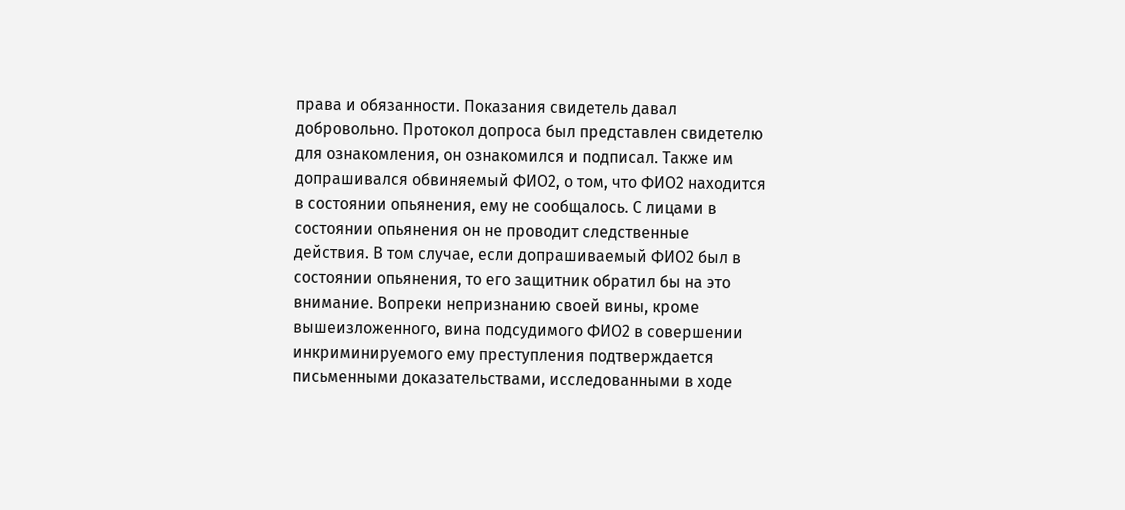права и обязанности. Показания свидетель давал добровольно. Протокол допроса был представлен свидетелю для ознакомления, он ознакомился и подписал. Также им допрашивался обвиняемый ФИО2, о том, что ФИО2 находится в состоянии опьянения, ему не сообщалось. С лицами в состоянии опьянения он не проводит следственные действия. В том случае, если допрашиваемый ФИО2 был в состоянии опьянения, то его защитник обратил бы на это внимание. Вопреки непризнанию своей вины, кроме вышеизложенного, вина подсудимого ФИО2 в совершении инкриминируемого ему преступления подтверждается письменными доказательствами, исследованными в ходе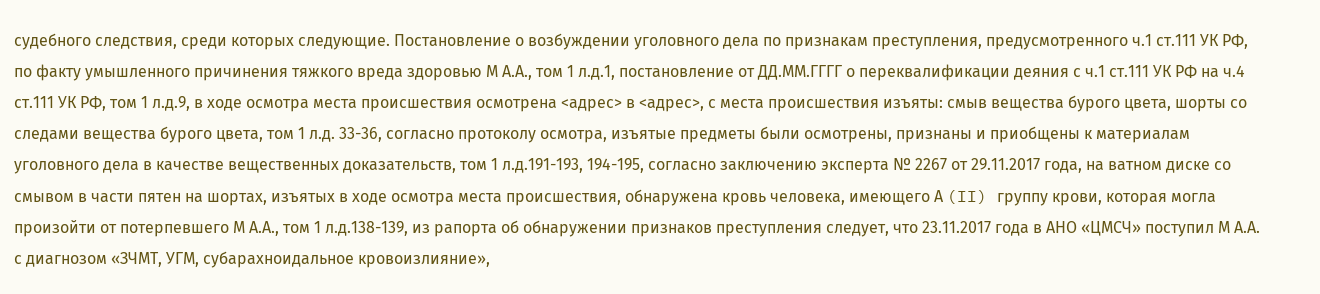судебного следствия, среди которых следующие. Постановление о возбуждении уголовного дела по признакам преступления, предусмотренного ч.1 ст.111 УК РФ, по факту умышленного причинения тяжкого вреда здоровью М А.А., том 1 л.д.1, постановление от ДД.ММ.ГГГГ о переквалификации деяния с ч.1 ст.111 УК РФ на ч.4 ст.111 УК РФ, том 1 л.д.9, в ходе осмотра места происшествия осмотрена <адрес> в <адрес>, с места происшествия изъяты: смыв вещества бурого цвета, шорты со следами вещества бурого цвета, том 1 л.д. 33-36, согласно протоколу осмотра, изъятые предметы были осмотрены, признаны и приобщены к материалам уголовного дела в качестве вещественных доказательств, том 1 л.д.191-193, 194-195, согласно заключению эксперта № 2267 от 29.11.2017 года, на ватном диске со смывом в части пятен на шортах, изъятых в ходе осмотра места происшествия, обнаружена кровь человека, имеющего А (II) группу крови, которая могла произойти от потерпевшего М А.А., том 1 л.д.138-139, из рапорта об обнаружении признаков преступления следует, что 23.11.2017 года в АНО «ЦМСЧ» поступил М А.А. с диагнозом «ЗЧМТ, УГМ, субарахноидальное кровоизлияние»,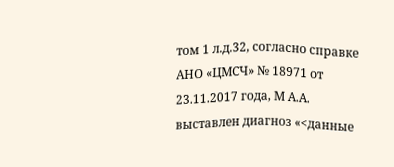том 1 л.д.32, согласно справке АНО «ЦМСЧ» № 18971 от 23.11.2017 года, М А.А. выставлен диагноз «<данные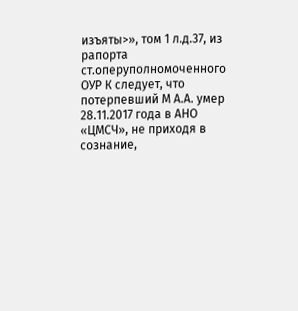изъяты>», том 1 л.д.37, из рапорта ст.оперуполномоченного ОУР К следует, что потерпевший М А.А. умер 28.11.2017 года в АНО «ЦМСЧ», не приходя в сознание,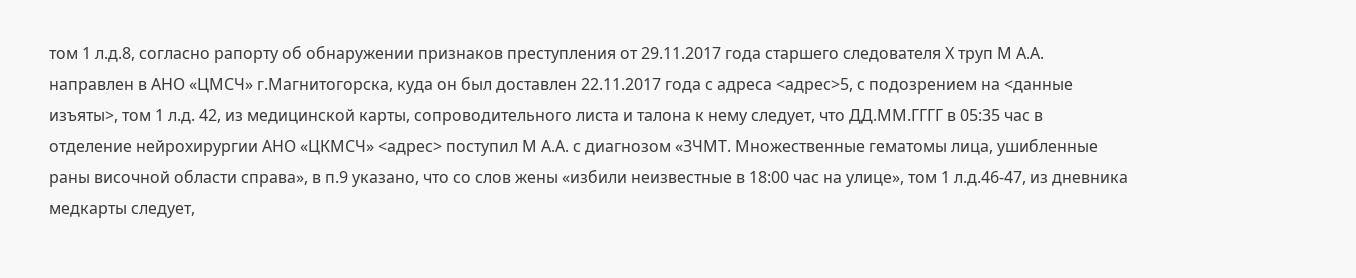том 1 л.д.8, согласно рапорту об обнаружении признаков преступления от 29.11.2017 года старшего следователя Х труп М А.А. направлен в АНО «ЦМСЧ» г.Магнитогорска, куда он был доставлен 22.11.2017 года с адреса <адрес>5, с подозрением на <данные изъяты>, том 1 л.д. 42, из медицинской карты, сопроводительного листа и талона к нему следует, что ДД.ММ.ГГГГ в 05:35 час в отделение нейрохирургии АНО «ЦКМСЧ» <адрес> поступил М А.А. с диагнозом «ЗЧМТ. Множественные гематомы лица, ушибленные раны височной области справа», в п.9 указано, что со слов жены «избили неизвестные в 18:00 час на улице», том 1 л.д.46-47, из дневника медкарты следует,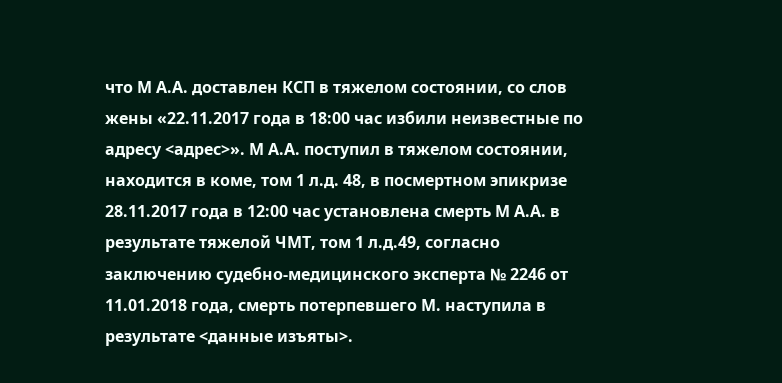что М А.А. доставлен КСП в тяжелом состоянии, со слов жены «22.11.2017 года в 18:00 час избили неизвестные по адресу <адрес>». М А.А. поступил в тяжелом состоянии, находится в коме, том 1 л.д. 48, в посмертном эпикризе 28.11.2017 года в 12:00 час установлена смерть М А.А. в результате тяжелой ЧМТ, том 1 л.д.49, согласно заключению судебно-медицинского эксперта № 2246 от 11.01.2018 года, смерть потерпевшего М. наступила в результате <данные изъяты>.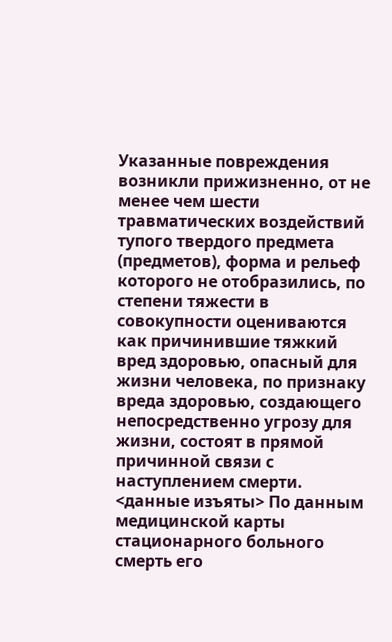Указанные повреждения возникли прижизненно, от не менее чем шести травматических воздействий тупого твердого предмета (предметов), форма и рельеф которого не отобразились, по степени тяжести в совокупности оцениваются как причинившие тяжкий вред здоровью, опасный для жизни человека, по признаку вреда здоровью, создающего непосредственно угрозу для жизни, состоят в прямой причинной связи с наступлением смерти. <данные изъяты> По данным медицинской карты стационарного больного смерть его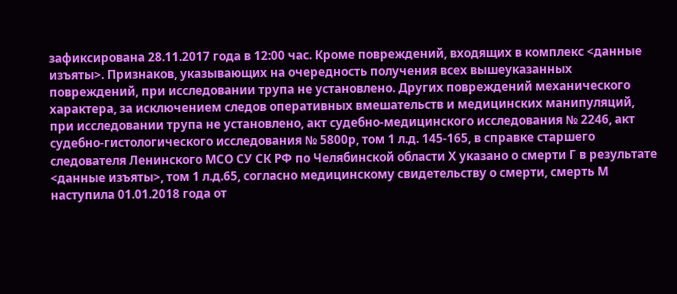зафиксирована 28.11.2017 года в 12:00 час. Кроме повреждений, входящих в комплекс <данные изъяты>. Признаков, указывающих на очередность получения всех вышеуказанных повреждений, при исследовании трупа не установлено. Других повреждений механического характера, за исключением следов оперативных вмешательств и медицинских манипуляций, при исследовании трупа не установлено, акт судебно-медицинского исследования № 2246, акт судебно-гистологического исследования № 5800р, том 1 л.д. 145-165, в справке старшего следователя Ленинского МСО СУ СК РФ по Челябинской области Х указано о смерти Г в результате <данные изъяты>, том 1 л.д.65, согласно медицинскому свидетельству о смерти, смерть М наступила 01.01.2018 года от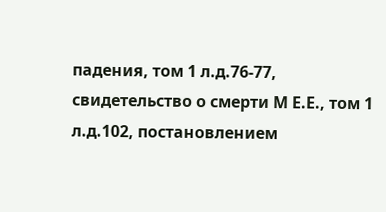падения, том 1 л.д.76-77, свидетельство о смерти М Е.Е., том 1 л.д.102, постановлением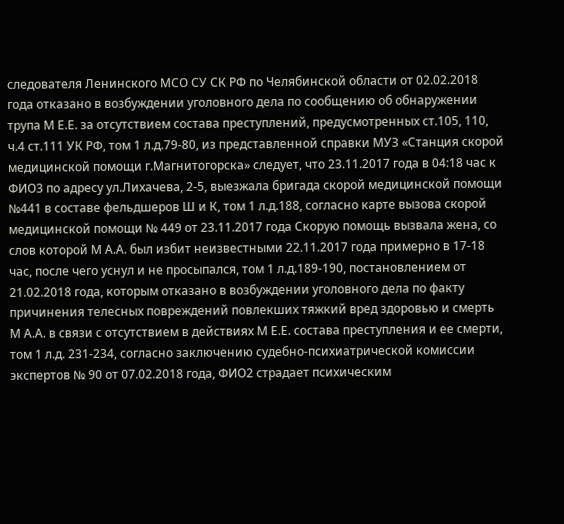следователя Ленинского МСО СУ СК РФ по Челябинской области от 02.02.2018 года отказано в возбуждении уголовного дела по сообщению об обнаружении трупа М Е.Е. за отсутствием состава преступлений, предусмотренных ст.105, 110, ч.4 ст.111 УК РФ, том 1 л.д.79-80, из представленной справки МУЗ «Станция скорой медицинской помощи г.Магнитогорска» следует, что 23.11.2017 года в 04:18 час к ФИО3 по адресу ул.Лихачева, 2-5, выезжала бригада скорой медицинской помощи №441 в составе фельдшеров Ш и К, том 1 л.д.188, согласно карте вызова скорой медицинской помощи № 449 от 23.11.2017 года Скорую помощь вызвала жена, со слов которой М А.А. был избит неизвестными 22.11.2017 года примерно в 17-18 час, после чего уснул и не просыпался, том 1 л.д.189-190, постановлением от 21.02.2018 года, которым отказано в возбуждении уголовного дела по факту причинения телесных повреждений повлекших тяжкий вред здоровью и смерть М А.А. в связи с отсутствием в действиях М Е.Е. состава преступления и ее смерти, том 1 л.д. 231-234, согласно заключению судебно-психиатрической комиссии экспертов № 90 от 07.02.2018 года, ФИО2 страдает психическим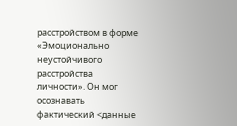расстройством в форме «Эмоционально неустойчивого расстройства личности». Он мог осознавать фактический <данные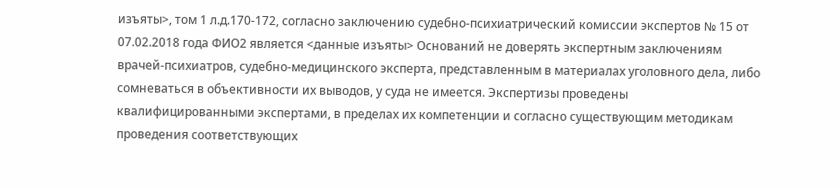изъяты>, том 1 л.д.170-172, согласно заключению судебно-психиатрический комиссии экспертов № 15 от 07.02.2018 года ФИО2 является <данные изъяты> Оснований не доверять экспертным заключениям врачей-психиатров, судебно-медицинского эксперта, представленным в материалах уголовного дела, либо сомневаться в объективности их выводов, у суда не имеется. Экспертизы проведены квалифицированными экспертами, в пределах их компетенции и согласно существующим методикам проведения соответствующих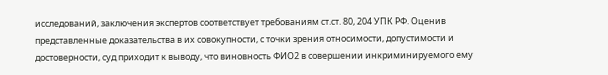исследований, заключения экспертов соответствует требованиям ст.ст. 80, 204 УПК РФ. Оценив представленные доказательства в их совокупности, с точки зрения относимости, допустимости и достоверности, суд приходит к выводу, что виновность ФИО2 в совершении инкриминируемого ему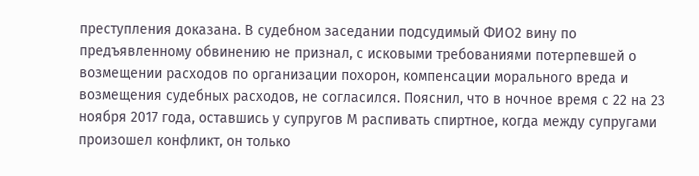преступления доказана. В судебном заседании подсудимый ФИО2 вину по предъявленному обвинению не признал, с исковыми требованиями потерпевшей о возмещении расходов по организации похорон, компенсации морального вреда и возмещения судебных расходов, не согласился. Пояснил, что в ночное время с 22 на 23 ноября 2017 года, оставшись у супругов М распивать спиртное, когда между супругами произошел конфликт, он только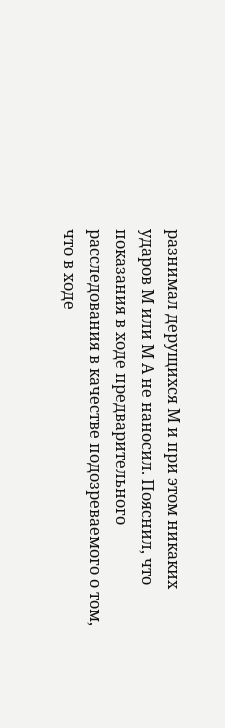разнимал дерущихся М и при этом никаких ударов М или М А не наносил. Пояснил, что показания в ходе предварительного расследования в качестве подозреваемого о том, что в ходе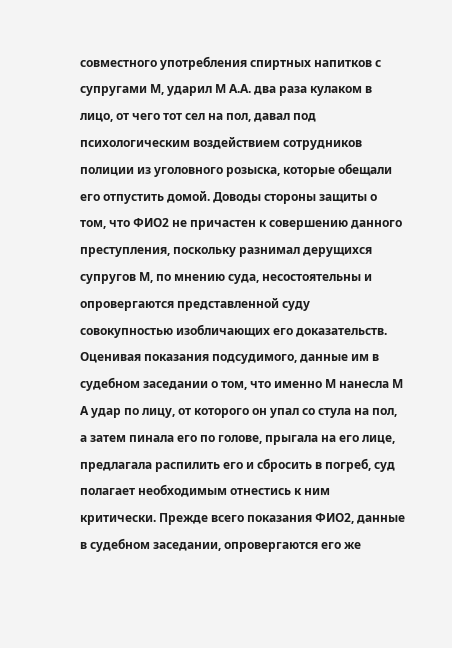совместного употребления спиртных напитков с супругами М, ударил М А.А. два раза кулаком в лицо, от чего тот сел на пол, давал под психологическим воздействием сотрудников полиции из уголовного розыска, которые обещали его отпустить домой. Доводы стороны защиты о том, что ФИО2 не причастен к совершению данного преступления, поскольку разнимал дерущихся супругов М, по мнению суда, несостоятельны и опровергаются представленной суду совокупностью изобличающих его доказательств. Оценивая показания подсудимого, данные им в судебном заседании о том, что именно М нанесла М А удар по лицу, от которого он упал со стула на пол, а затем пинала его по голове, прыгала на его лице, предлагала распилить его и сбросить в погреб, суд полагает необходимым отнестись к ним критически. Прежде всего показания ФИО2, данные в судебном заседании, опровергаются его же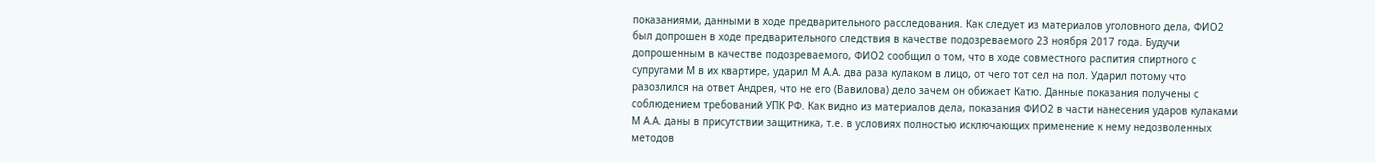показаниями, данными в ходе предварительного расследования. Как следует из материалов уголовного дела, ФИО2 был допрошен в ходе предварительного следствия в качестве подозреваемого 23 ноября 2017 года. Будучи допрошенным в качестве подозреваемого, ФИО2 сообщил о том, что в ходе совместного распития спиртного с супругами М в их квартире, ударил М А.А. два раза кулаком в лицо, от чего тот сел на пол. Ударил потому что разозлился на ответ Андрея, что не его (Вавилова) дело зачем он обижает Катю. Данные показания получены с соблюдением требований УПК РФ. Как видно из материалов дела, показания ФИО2 в части нанесения ударов кулаками М А.А. даны в присутствии защитника, т.е. в условиях полностью исключающих применение к нему недозволенных методов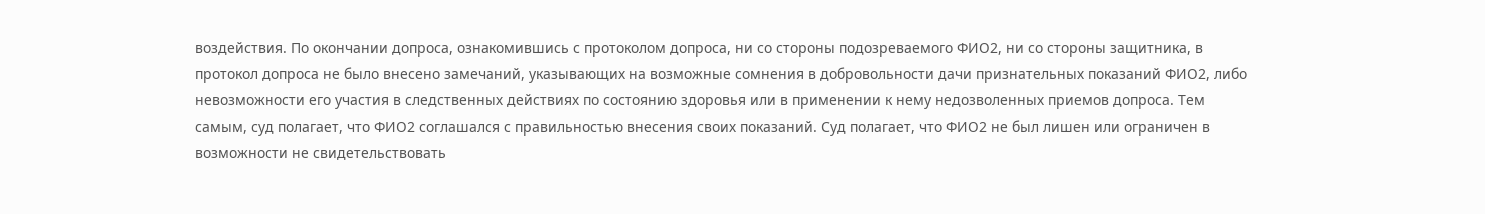воздействия. По окончании допроса, ознакомившись с протоколом допроса, ни со стороны подозреваемого ФИО2, ни со стороны защитника, в протокол допроса не было внесено замечаний, указывающих на возможные сомнения в добровольности дачи признательных показаний ФИО2, либо невозможности его участия в следственных действиях по состоянию здоровья или в применении к нему недозволенных приемов допроса. Тем самым, суд полагает, что ФИО2 соглашался с правильностью внесения своих показаний. Суд полагает, что ФИО2 не был лишен или ограничен в возможности не свидетельствовать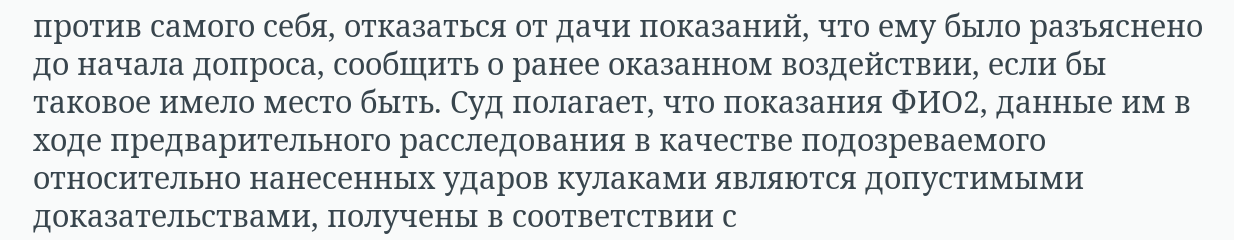против самого себя, отказаться от дачи показаний, что ему было разъяснено до начала допроса, сообщить о ранее оказанном воздействии, если бы таковое имело место быть. Суд полагает, что показания ФИО2, данные им в ходе предварительного расследования в качестве подозреваемого относительно нанесенных ударов кулаками являются допустимыми доказательствами, получены в соответствии с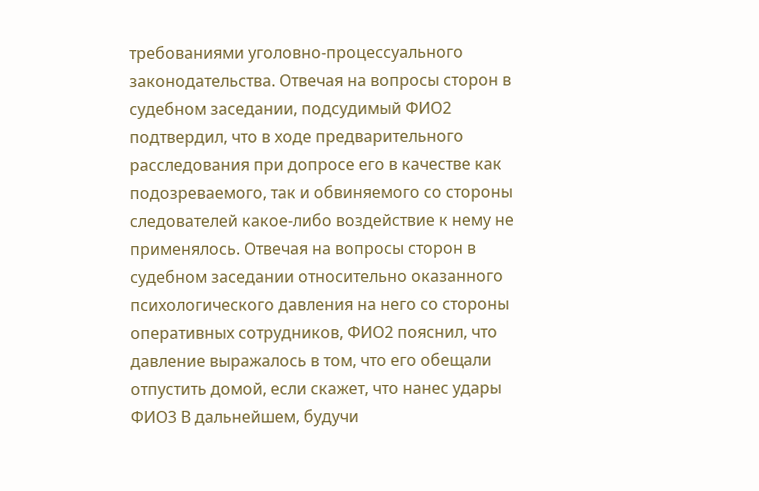требованиями уголовно-процессуального законодательства. Отвечая на вопросы сторон в судебном заседании, подсудимый ФИО2 подтвердил, что в ходе предварительного расследования при допросе его в качестве как подозреваемого, так и обвиняемого со стороны следователей какое-либо воздействие к нему не применялось. Отвечая на вопросы сторон в судебном заседании относительно оказанного психологического давления на него со стороны оперативных сотрудников, ФИО2 пояснил, что давление выражалось в том, что его обещали отпустить домой, если скажет, что нанес удары ФИО3 В дальнейшем, будучи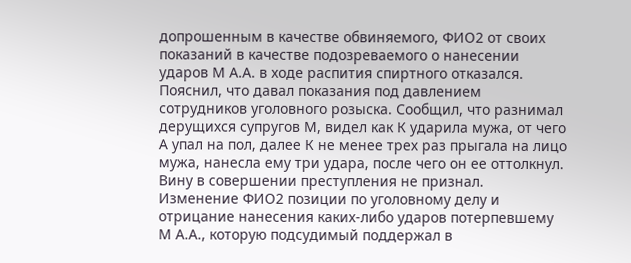допрошенным в качестве обвиняемого, ФИО2 от своих показаний в качестве подозреваемого о нанесении ударов М А.А. в ходе распития спиртного отказался. Пояснил, что давал показания под давлением сотрудников уголовного розыска. Сообщил, что разнимал дерущихся супругов М, видел как К ударила мужа, от чего А упал на пол, далее К не менее трех раз прыгала на лицо мужа, нанесла ему три удара, после чего он ее оттолкнул. Вину в совершении преступления не признал. Изменение ФИО2 позиции по уголовному делу и отрицание нанесения каких-либо ударов потерпевшему М А.А., которую подсудимый поддержал в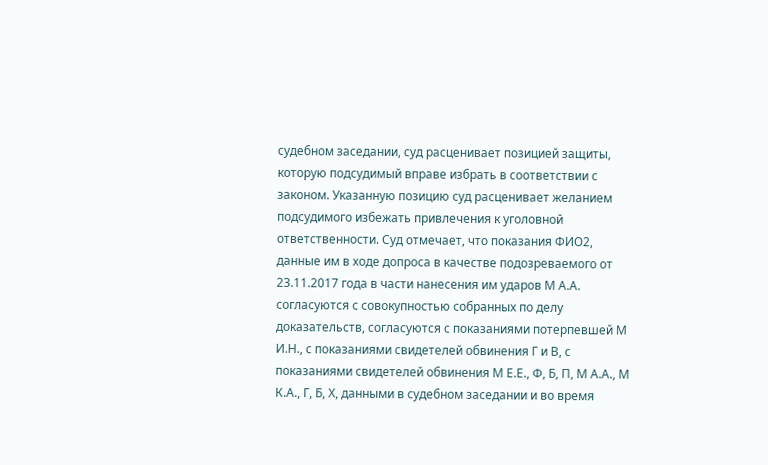судебном заседании, суд расценивает позицией защиты, которую подсудимый вправе избрать в соответствии с законом. Указанную позицию суд расценивает желанием подсудимого избежать привлечения к уголовной ответственности. Суд отмечает, что показания ФИО2, данные им в ходе допроса в качестве подозреваемого от 23.11.2017 года в части нанесения им ударов М А.А. согласуются с совокупностью собранных по делу доказательств, согласуются с показаниями потерпевшей М И.Н., с показаниями свидетелей обвинения Г и В, с показаниями свидетелей обвинения М Е.Е., Ф, Б, П, М А.А., М К.А., Г, Б, Х, данными в судебном заседании и во время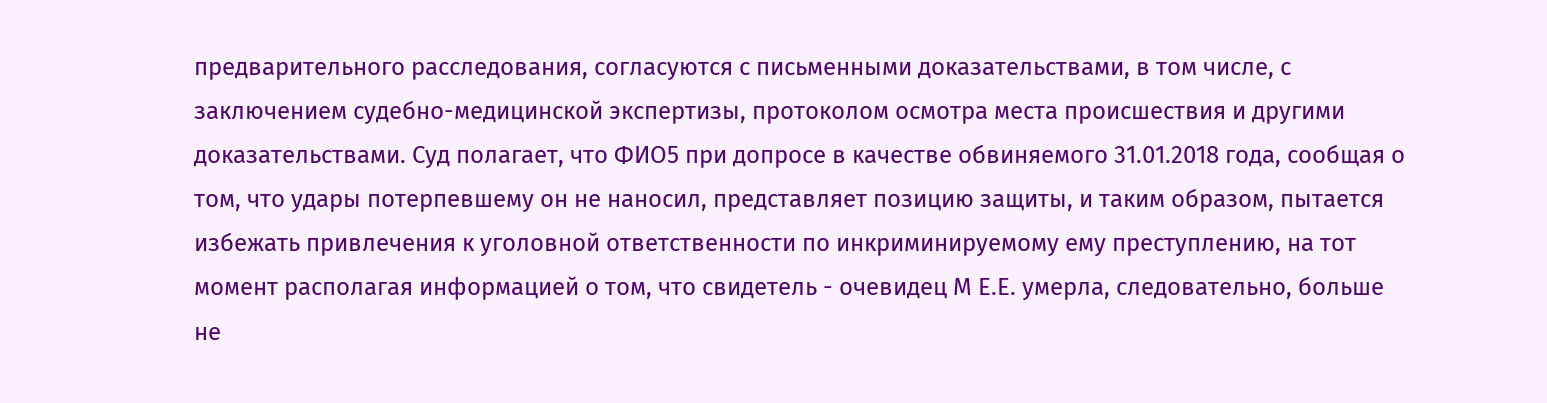предварительного расследования, согласуются с письменными доказательствами, в том числе, с заключением судебно-медицинской экспертизы, протоколом осмотра места происшествия и другими доказательствами. Суд полагает, что ФИО5 при допросе в качестве обвиняемого 31.01.2018 года, сообщая о том, что удары потерпевшему он не наносил, представляет позицию защиты, и таким образом, пытается избежать привлечения к уголовной ответственности по инкриминируемому ему преступлению, на тот момент располагая информацией о том, что свидетель - очевидец М Е.Е. умерла, следовательно, больше не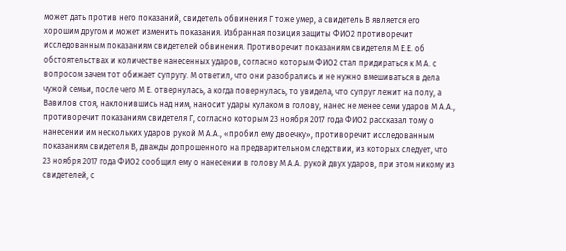может дать против него показаний, свидетель обвинения Г тоже умер, а свидетель В является его хорошим другом и может изменить показания. Избранная позиция защиты ФИО2 противоречит исследованным показаниям свидетелей обвинения. Противоречит показаниям свидетеля М Е.Е. об обстоятельствах и количестве нанесенных ударов, согласно которым ФИО2 стал придираться к М А. с вопросом зачем тот обижает супругу. М ответил, что они разобрались и не нужно вмешиваться в дела чужой семьи, после чего М Е. отвернулась, а когда повернулась, то увидела, что супруг лежит на полу, а Вавилов стоя, наклонившись над ним, наносит удары кулаком в голову, нанес не менее семи ударов М А.А., противоречит показаниям свидетеля Г, согласно которым 23 ноября 2017 года ФИО2 рассказал тому о нанесении им нескольких ударов рукой М А.А., «пробил ему двоечку», противоречит исследованным показаниям свидетеля В, дважды допрошенного на предварительном следствии, из которых следует, что 23 ноября 2017 года ФИО2 сообщил ему о нанесении в голову М А.А. рукой двух ударов, при этом никому из свидетелей, с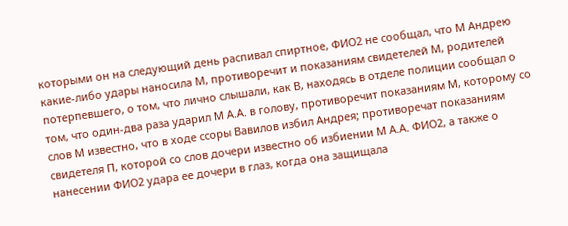которыми он на следующий день распивал спиртное, ФИО2 не сообщал, что М Андрею какие-либо удары наносила М, противоречит и показаниям свидетелей М, родителей потерпевшего, о том, что лично слышали, как В, находясь в отделе полиции сообщал о том, что один-два раза ударил М А.А. в голову, противоречит показаниям М, которому со слов М известно, что в ходе ссоры Вавилов избил Андрея; противоречат показаниям свидетеля П, которой со слов дочери известно об избиении М А.А. ФИО2, а также о нанесении ФИО2 удара ее дочери в глаз, когда она защищала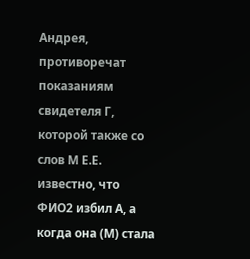Андрея, противоречат показаниям свидетеля Г, которой также со слов М Е.Е. известно, что ФИО2 избил А, а когда она (М) стала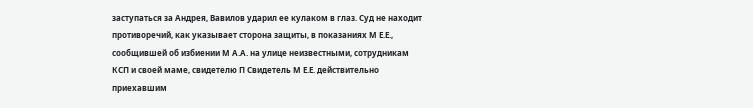заступаться за Андрея, Вавилов ударил ее кулаком в глаз. Суд не находит противоречий, как указывает сторона защиты, в показаниях М Е.Е., сообщившей об избиении М А.А. на улице неизвестными, сотрудникам КСП и своей маме, свидетелю П Свидетель М Е.Е. действительно приехавшим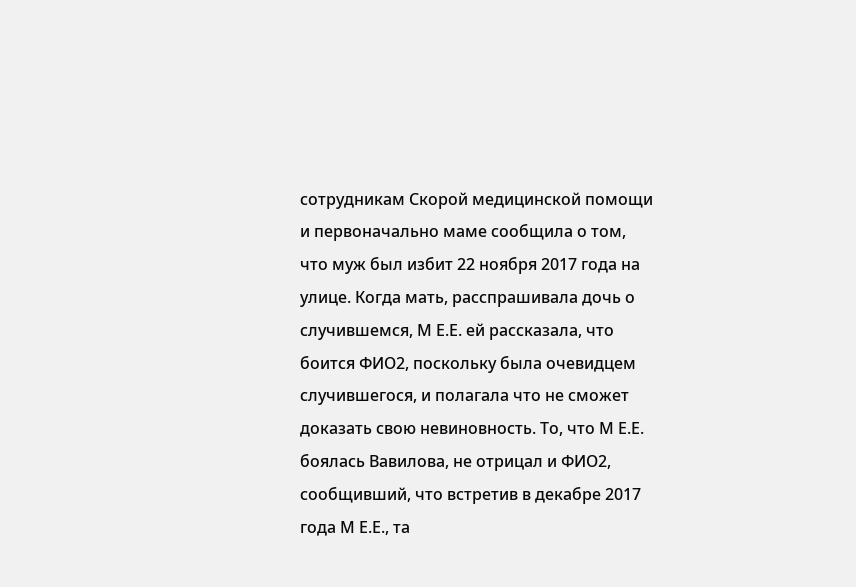сотрудникам Скорой медицинской помощи и первоначально маме сообщила о том, что муж был избит 22 ноября 2017 года на улице. Когда мать, расспрашивала дочь о случившемся, М Е.Е. ей рассказала, что боится ФИО2, поскольку была очевидцем случившегося, и полагала что не сможет доказать свою невиновность. То, что М Е.Е. боялась Вавилова, не отрицал и ФИО2, сообщивший, что встретив в декабре 2017 года М Е.Е., та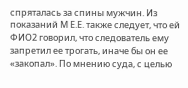спряталась за спины мужчин. Из показаний М Е.Е. также следует, что ей ФИО2 говорил, что следователь ему запретил ее трогать, иначе бы он ее «закопал». По мнению суда, с целью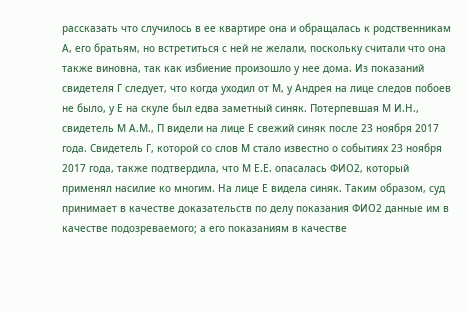рассказать что случилось в ее квартире она и обращалась к родственникам А, его братьям, но встретиться с ней не желали, поскольку считали что она также виновна, так как избиение произошло у нее дома. Из показаний свидетеля Г следует, что когда уходил от М, у Андрея на лице следов побоев не было, у Е на скуле был едва заметный синяк. Потерпевшая М И.Н., свидетель М А.М., П видели на лице Е свежий синяк после 23 ноября 2017 года. Свидетель Г, которой со слов М стало известно о событиях 23 ноября 2017 года, также подтвердила, что М Е.Е. опасалась ФИО2, который применял насилие ко многим. На лице Е видела синяк. Таким образом, суд принимает в качестве доказательств по делу показания ФИО2 данные им в качестве подозреваемого; а его показаниям в качестве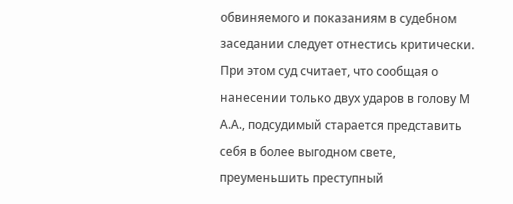обвиняемого и показаниям в судебном заседании следует отнестись критически. При этом суд считает, что сообщая о нанесении только двух ударов в голову М А.А., подсудимый старается представить себя в более выгодном свете, преуменьшить преступный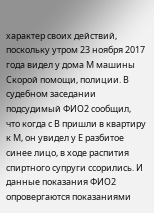характер своих действий, поскольку утром 23 ноября 2017 года видел у дома М машины Скорой помощи, полиции. В судебном заседании подсудимый ФИО2 сообщил, что когда с В пришли в квартиру к М, он увидел у Е разбитое синее лицо, в ходе распития спиртного супруги ссорились. И данные показания ФИО2 опровергаются показаниями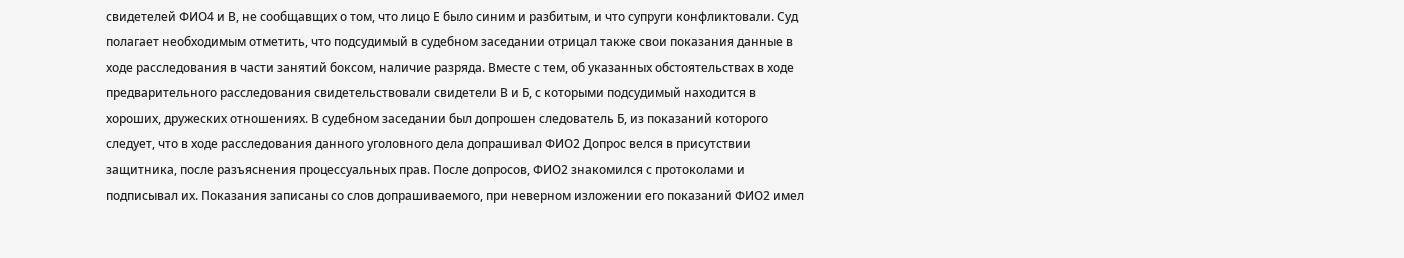свидетелей ФИО4 и В, не сообщавщих о том, что лицо Е было синим и разбитым, и что супруги конфликтовали. Суд полагает необходимым отметить, что подсудимый в судебном заседании отрицал также свои показания данные в ходе расследования в части занятий боксом, наличие разряда. Вместе с тем, об указанных обстоятельствах в ходе предварительного расследования свидетельствовали свидетели В и Б, с которыми подсудимый находится в хороших, дружеских отношениях. В судебном заседании был допрошен следователь Б, из показаний которого следует, что в ходе расследования данного уголовного дела допрашивал ФИО2 Допрос велся в присутствии защитника, после разъяснения процессуальных прав. После допросов, ФИО2 знакомился с протоколами и подписывал их. Показания записаны со слов допрашиваемого, при неверном изложении его показаний ФИО2 имел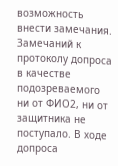возможность внести замечания. Замечаний к протоколу допроса в качестве подозреваемого ни от ФИО2, ни от защитника не поступало. В ходе допроса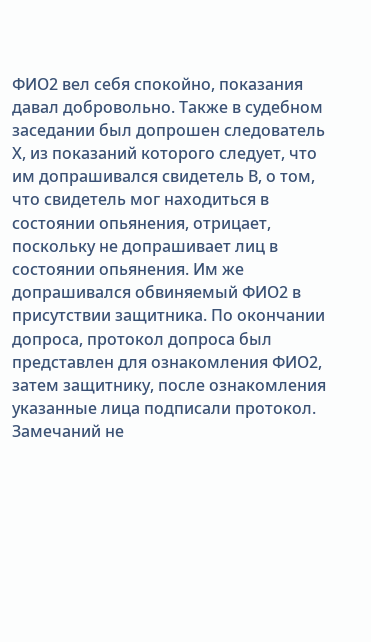ФИО2 вел себя спокойно, показания давал добровольно. Также в судебном заседании был допрошен следователь Х, из показаний которого следует, что им допрашивался свидетель В, о том, что свидетель мог находиться в состоянии опьянения, отрицает, поскольку не допрашивает лиц в состоянии опьянения. Им же допрашивался обвиняемый ФИО2 в присутствии защитника. По окончании допроса, протокол допроса был представлен для ознакомления ФИО2, затем защитнику, после ознакомления указанные лица подписали протокол. Замечаний не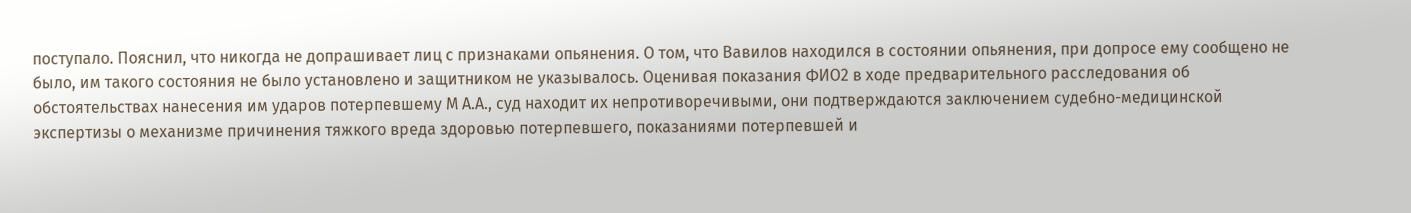поступало. Пояснил, что никогда не допрашивает лиц с признаками опьянения. О том, что Вавилов находился в состоянии опьянения, при допросе ему сообщено не было, им такого состояния не было установлено и защитником не указывалось. Оценивая показания ФИО2 в ходе предварительного расследования об обстоятельствах нанесения им ударов потерпевшему М А.А., суд находит их непротиворечивыми, они подтверждаются заключением судебно-медицинской экспертизы о механизме причинения тяжкого вреда здоровью потерпевшего, показаниями потерпевшей и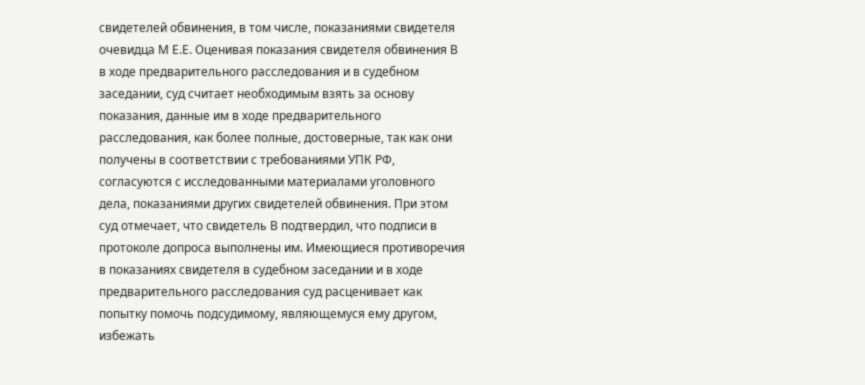свидетелей обвинения, в том числе, показаниями свидетеля очевидца М Е.Е. Оценивая показания свидетеля обвинения В в ходе предварительного расследования и в судебном заседании, суд считает необходимым взять за основу показания, данные им в ходе предварительного расследования, как более полные, достоверные, так как они получены в соответствии с требованиями УПК РФ, согласуются с исследованными материалами уголовного дела, показаниями других свидетелей обвинения. При этом суд отмечает, что свидетель В подтвердил, что подписи в протоколе допроса выполнены им. Имеющиеся противоречия в показаниях свидетеля в судебном заседании и в ходе предварительного расследования суд расценивает как попытку помочь подсудимому, являющемуся ему другом, избежать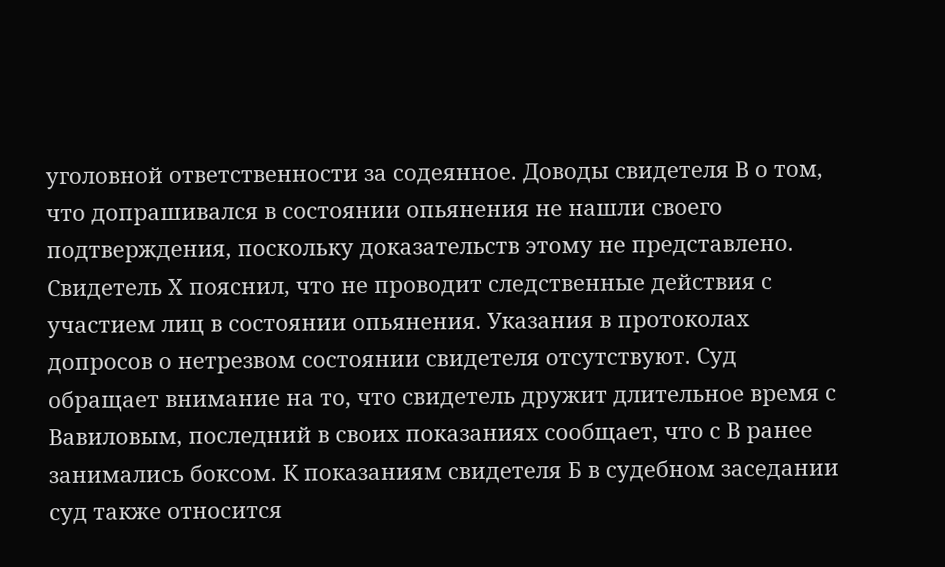уголовной ответственности за содеянное. Доводы свидетеля В о том, что допрашивался в состоянии опьянения не нашли своего подтверждения, поскольку доказательств этому не представлено. Свидетель Х пояснил, что не проводит следственные действия с участием лиц в состоянии опьянения. Указания в протоколах допросов о нетрезвом состоянии свидетеля отсутствуют. Суд обращает внимание на то, что свидетель дружит длительное время с Вавиловым, последний в своих показаниях сообщает, что с В ранее занимались боксом. К показаниям свидетеля Б в судебном заседании суд также относится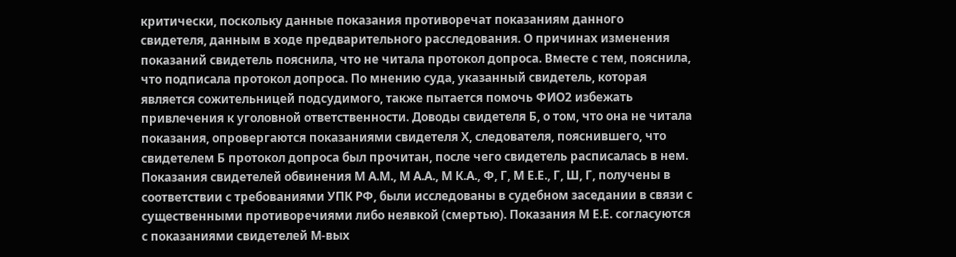критически, поскольку данные показания противоречат показаниям данного свидетеля, данным в ходе предварительного расследования. О причинах изменения показаний свидетель пояснила, что не читала протокол допроса. Вместе с тем, пояснила, что подписала протокол допроса. По мнению суда, указанный свидетель, которая является сожительницей подсудимого, также пытается помочь ФИО2 избежать привлечения к уголовной ответственности. Доводы свидетеля Б, о том, что она не читала показания, опровергаются показаниями свидетеля Х, следователя, пояснившего, что свидетелем Б протокол допроса был прочитан, после чего свидетель расписалась в нем. Показания свидетелей обвинения М А.М., М А.А., М К.А., Ф, Г, М Е.Е., Г, Ш, Г, получены в соответствии с требованиями УПК РФ, были исследованы в судебном заседании в связи с существенными противоречиями либо неявкой (смертью). Показания М Е.Е. согласуются с показаниями свидетелей М-вых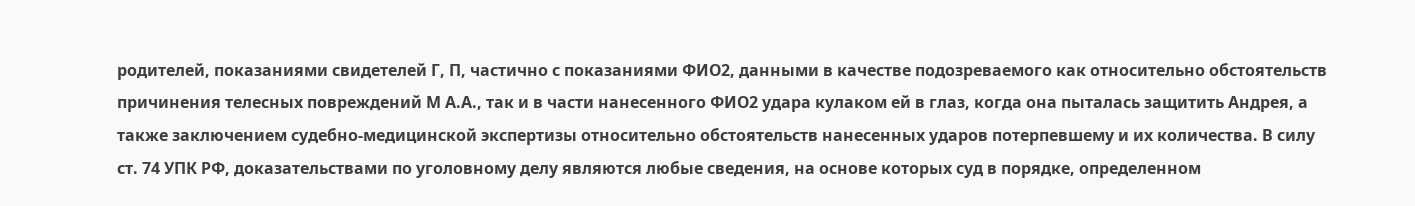родителей, показаниями свидетелей Г, П, частично с показаниями ФИО2, данными в качестве подозреваемого как относительно обстоятельств причинения телесных повреждений М А.А., так и в части нанесенного ФИО2 удара кулаком ей в глаз, когда она пыталась защитить Андрея, а также заключением судебно-медицинской экспертизы относительно обстоятельств нанесенных ударов потерпевшему и их количества. В силу ст. 74 УПК РФ, доказательствами по уголовному делу являются любые сведения, на основе которых суд в порядке, определенном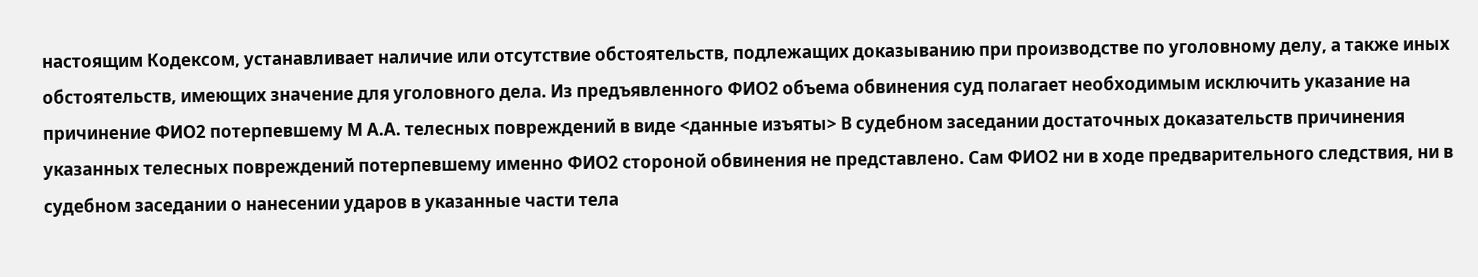настоящим Кодексом, устанавливает наличие или отсутствие обстоятельств, подлежащих доказыванию при производстве по уголовному делу, а также иных обстоятельств, имеющих значение для уголовного дела. Из предъявленного ФИО2 объема обвинения суд полагает необходимым исключить указание на причинение ФИО2 потерпевшему М А.А. телесных повреждений в виде <данные изъяты> В судебном заседании достаточных доказательств причинения указанных телесных повреждений потерпевшему именно ФИО2 стороной обвинения не представлено. Сам ФИО2 ни в ходе предварительного следствия, ни в судебном заседании о нанесении ударов в указанные части тела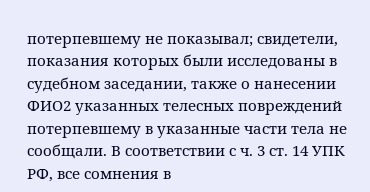потерпевшему не показывал; свидетели, показания которых были исследованы в судебном заседании, также о нанесении ФИО2 указанных телесных повреждений потерпевшему в указанные части тела не сообщали. В соответствии с ч. 3 ст. 14 УПК РФ, все сомнения в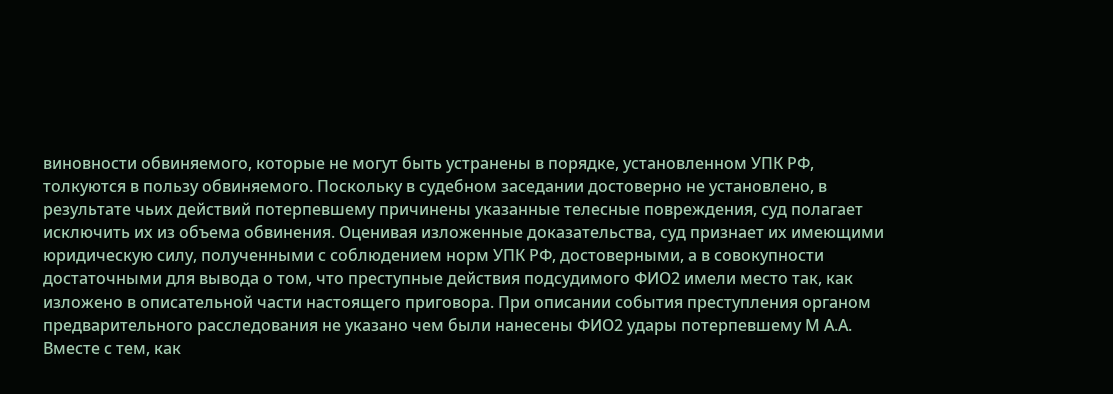виновности обвиняемого, которые не могут быть устранены в порядке, установленном УПК РФ, толкуются в пользу обвиняемого. Поскольку в судебном заседании достоверно не установлено, в результате чьих действий потерпевшему причинены указанные телесные повреждения, суд полагает исключить их из объема обвинения. Оценивая изложенные доказательства, суд признает их имеющими юридическую силу, полученными с соблюдением норм УПК РФ, достоверными, а в совокупности достаточными для вывода о том, что преступные действия подсудимого ФИО2 имели место так, как изложено в описательной части настоящего приговора. При описании события преступления органом предварительного расследования не указано чем были нанесены ФИО2 удары потерпевшему М А.А. Вместе с тем, как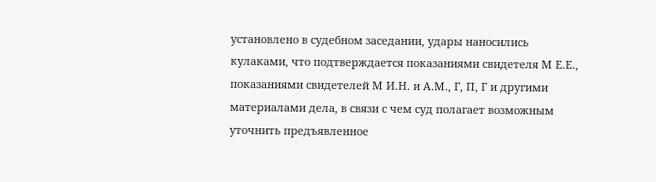установлено в судебном заседании, удары наносились кулаками, что подтверждается показаниями свидетеля М Е.Е., показаниями свидетелей М И.Н. и А.М., Г, П, Г и другими материалами дела, в связи с чем суд полагает возможным уточнить предъявленное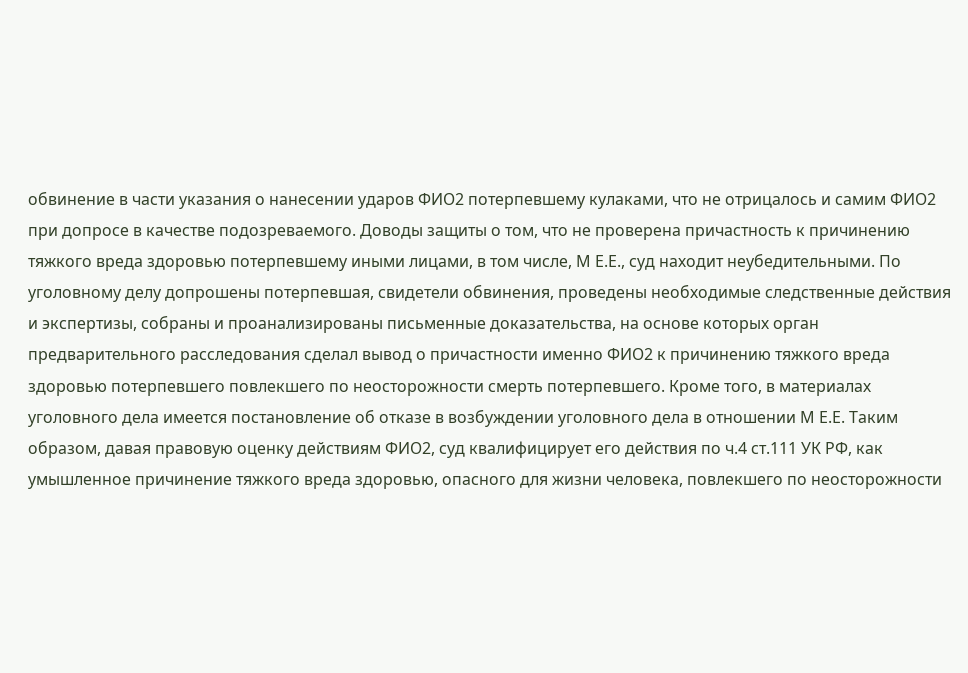обвинение в части указания о нанесении ударов ФИО2 потерпевшему кулаками, что не отрицалось и самим ФИО2 при допросе в качестве подозреваемого. Доводы защиты о том, что не проверена причастность к причинению тяжкого вреда здоровью потерпевшему иными лицами, в том числе, М Е.Е., суд находит неубедительными. По уголовному делу допрошены потерпевшая, свидетели обвинения, проведены необходимые следственные действия и экспертизы, собраны и проанализированы письменные доказательства, на основе которых орган предварительного расследования сделал вывод о причастности именно ФИО2 к причинению тяжкого вреда здоровью потерпевшего повлекшего по неосторожности смерть потерпевшего. Кроме того, в материалах уголовного дела имеется постановление об отказе в возбуждении уголовного дела в отношении М Е.Е. Таким образом, давая правовую оценку действиям ФИО2, суд квалифицирует его действия по ч.4 ст.111 УК РФ, как умышленное причинение тяжкого вреда здоровью, опасного для жизни человека, повлекшего по неосторожности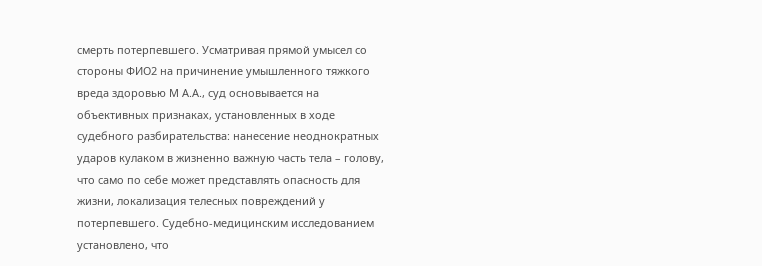смерть потерпевшего. Усматривая прямой умысел со стороны ФИО2 на причинение умышленного тяжкого вреда здоровью М А.А., суд основывается на объективных признаках, установленных в ходе судебного разбирательства: нанесение неоднократных ударов кулаком в жизненно важную часть тела – голову, что само по себе может представлять опасность для жизни, локализация телесных повреждений у потерпевшего. Судебно-медицинским исследованием установлено, что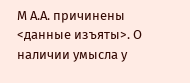М А.А. причинены <данные изъяты>. О наличии умысла у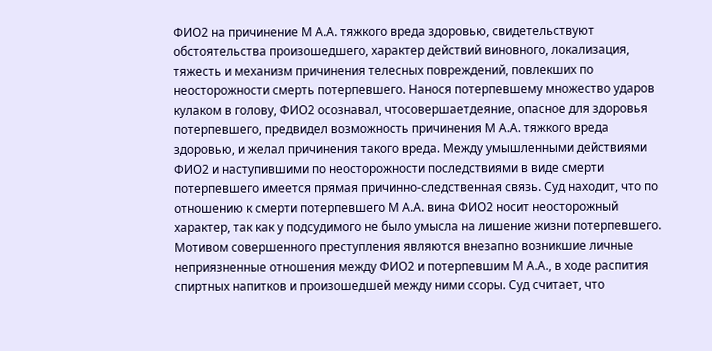ФИО2 на причинение М А.А. тяжкого вреда здоровью, свидетельствуют обстоятельства произошедшего, характер действий виновного, локализация, тяжесть и механизм причинения телесных повреждений, повлекших по неосторожности смерть потерпевшего. Нанося потерпевшему множество ударов кулаком в голову, ФИО2 осознавал, чтосовершаетдеяние, опасное для здоровья потерпевшего, предвидел возможность причинения М А.А. тяжкого вреда здоровью, и желал причинения такого вреда. Между умышленными действиями ФИО2 и наступившими по неосторожности последствиями в виде смерти потерпевшего имеется прямая причинно-следственная связь. Суд находит, что по отношению к смерти потерпевшего М А.А. вина ФИО2 носит неосторожный характер, так как у подсудимого не было умысла на лишение жизни потерпевшего. Мотивом совершенного преступления являются внезапно возникшие личные неприязненные отношения между ФИО2 и потерпевшим М А.А., в ходе распития спиртных напитков и произошедшей между ними ссоры. Суд считает, что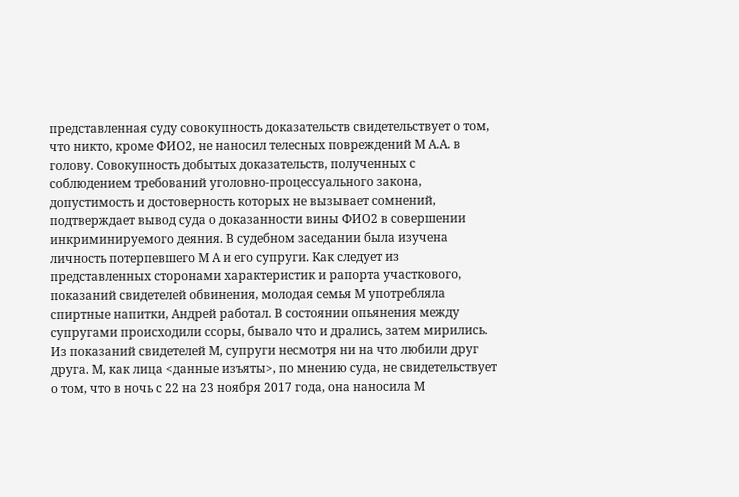представленная суду совокупность доказательств свидетельствует о том, что никто, кроме ФИО2, не наносил телесных повреждений М А.А. в голову. Совокупность добытых доказательств, полученных с соблюдением требований уголовно-процессуального закона, допустимость и достоверность которых не вызывает сомнений, подтверждает вывод суда о доказанности вины ФИО2 в совершении инкриминируемого деяния. В судебном заседании была изучена личность потерпевшего М А и его супруги. Как следует из представленных сторонами характеристик и рапорта участкового, показаний свидетелей обвинения, молодая семья М употребляла спиртные напитки, Андрей работал. В состоянии опьянения между супругами происходили ссоры, бывало что и дрались, затем мирились. Из показаний свидетелей М, супруги несмотря ни на что любили друг друга. М, как лица <данные изъяты>, по мнению суда, не свидетельствует о том, что в ночь с 22 на 23 ноября 2017 года, она наносила М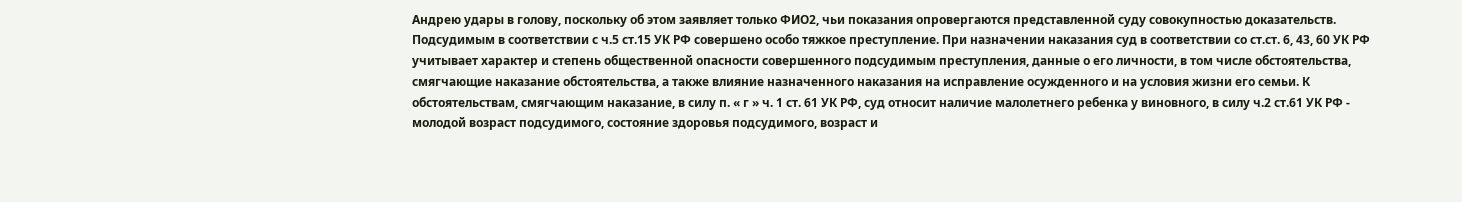Андрею удары в голову, поскольку об этом заявляет только ФИО2, чьи показания опровергаются представленной суду совокупностью доказательств. Подсудимым в соответствии с ч.5 ст.15 УК РФ совершено особо тяжкое преступление. При назначении наказания суд в соответствии со ст.ст. 6, 43, 60 УК РФ учитывает характер и степень общественной опасности совершенного подсудимым преступления, данные о его личности, в том числе обстоятельства, смягчающие наказание обстоятельства, а также влияние назначенного наказания на исправление осужденного и на условия жизни его семьи. К обстоятельствам, смягчающим наказание, в силу п. « г » ч. 1 ст. 61 УК РФ, суд относит наличие малолетнего ребенка у виновного, в силу ч.2 ст.61 УК РФ - молодой возраст подсудимого, состояние здоровья подсудимого, возраст и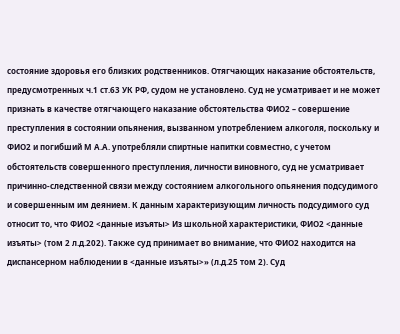состояние здоровья его близких родственников. Отягчающих наказание обстоятельств, предусмотренных ч.1 ст.63 УК РФ, судом не установлено. Суд не усматривает и не может признать в качестве отягчающего наказание обстоятельства ФИО2 – совершение преступления в состоянии опьянения, вызванном употреблением алкоголя, поскольку и ФИО2 и погибший М А.А. употребляли спиртные напитки совместно, с учетом обстоятельств совершенного преступления, личности виновного, суд не усматривает причинно-следственной связи между состоянием алкогольного опьянения подсудимого и совершенным им деянием. К данным характеризующим личность подсудимого суд относит то, что ФИО2 <данные изъяты> Из школьной характеристики, ФИО2 <данные изъяты> (том 2 л.д.202). Также суд принимает во внимание, что ФИО2 находится на диспансерном наблюдении в <данные изъяты>» (л.д.25 том 2). Суд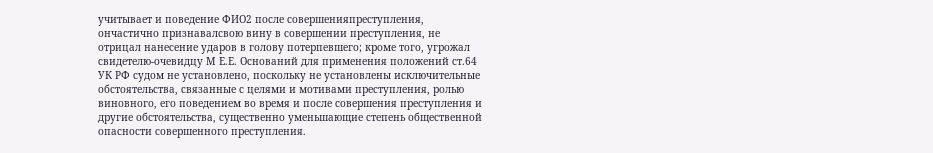учитывает и поведение ФИО2 после совершенияпреступления, ончастично признавалсвою вину в совершении преступления, не отрицал нанесение ударов в голову потерпевшего; кроме того, угрожал свидетелю-очевидцу М Е.Е. Оснований для применения положений ст.64 УК РФ судом не установлено, поскольку не установлены исключительные обстоятельства, связанные с целями и мотивами преступления, ролью виновного, его поведением во время и после совершения преступления и другие обстоятельства, существенно уменьшающие степень общественной опасности совершенного преступления.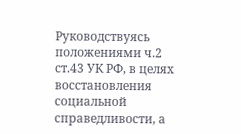Руководствуясь положениями ч.2 ст.43 УК РФ, в целях восстановления социальной справедливости, а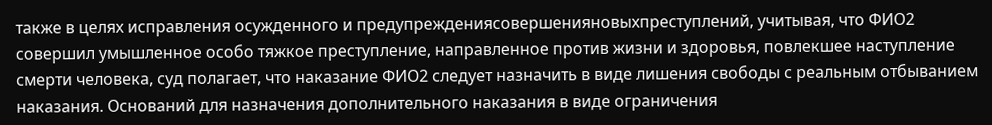также в целях исправления осужденного и предупреждениясовершенияновыхпреступлений, учитывая, что ФИО2 совершил умышленное особо тяжкое преступление, направленное против жизни и здоровья, повлекшее наступление смерти человека, суд полагает, что наказание ФИО2 следует назначить в виде лишения свободы с реальным отбыванием наказания. Оснований для назначения дополнительного наказания в виде ограничения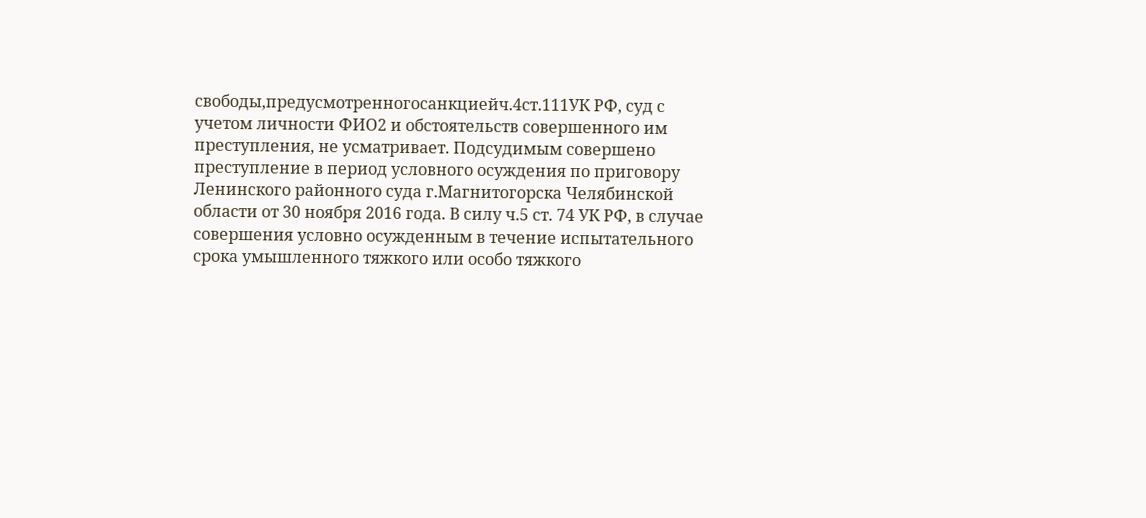свободы,предусмотренногосанкциейч.4ст.111УК РФ, суд с учетом личности ФИО2 и обстоятельств совершенного им преступления, не усматривает. Подсудимым совершено преступление в период условного осуждения по приговору Ленинского районного суда г.Магнитогорска Челябинской области от 30 ноября 2016 года. В силу ч.5 ст. 74 УК РФ, в случае совершения условно осужденным в течение испытательного срока умышленного тяжкого или особо тяжкого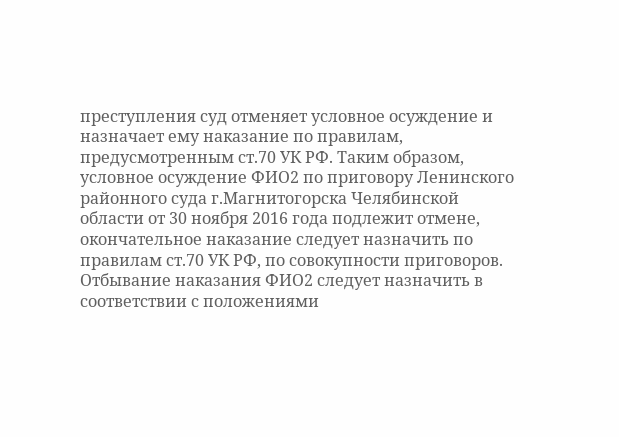преступления суд отменяет условное осуждение и назначает ему наказание по правилам, предусмотренным ст.70 УК РФ. Таким образом, условное осуждение ФИО2 по приговору Ленинского районного суда г.Магнитогорска Челябинской области от 30 ноября 2016 года подлежит отмене, окончательное наказание следует назначить по правилам ст.70 УК РФ, по совокупности приговоров. Отбывание наказания ФИО2 следует назначить в соответствии с положениями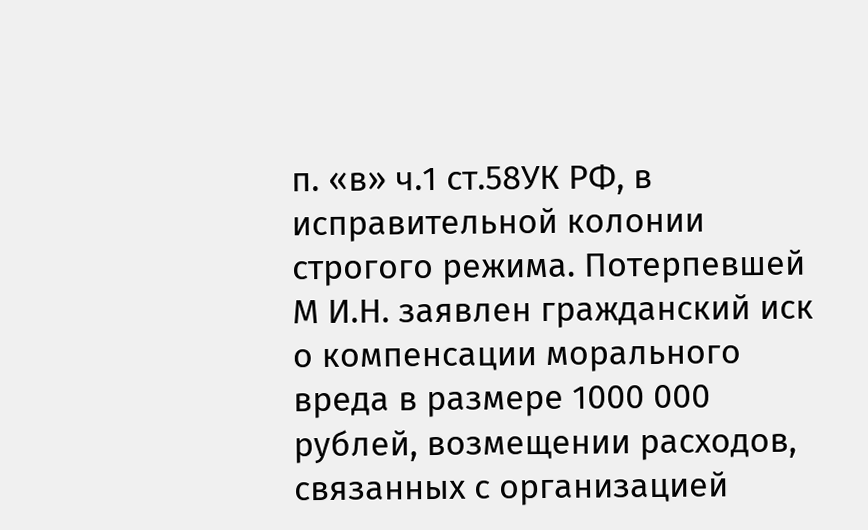п. «в» ч.1 ст.58УК РФ, в исправительной колонии строгого режима. Потерпевшей М И.Н. заявлен гражданский иск о компенсации морального вреда в размере 1000 000 рублей, возмещении расходов, связанных с организацией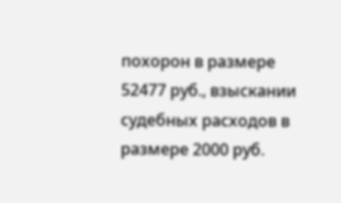похорон в размере 52477 руб., взыскании судебных расходов в размере 2000 руб.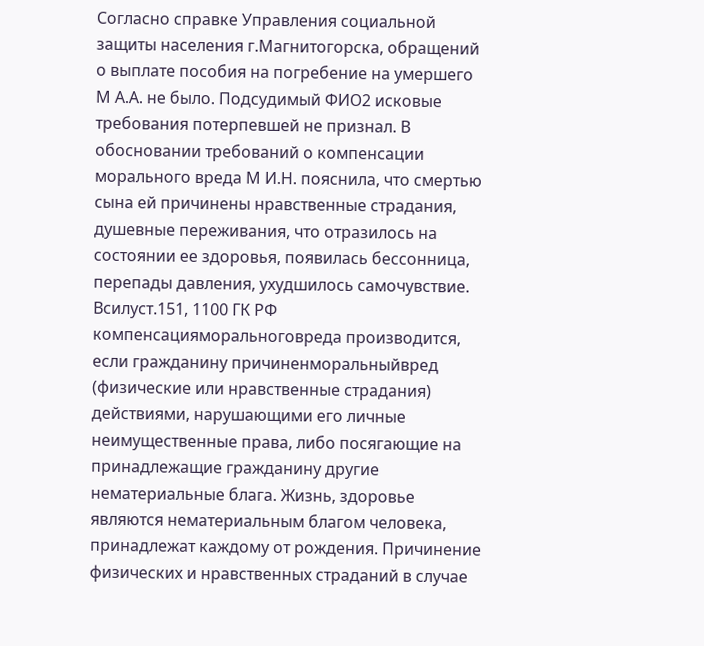Согласно справке Управления социальной защиты населения г.Магнитогорска, обращений о выплате пособия на погребение на умершего М А.А. не было. Подсудимый ФИО2 исковые требования потерпевшей не признал. В обосновании требований о компенсации морального вреда М И.Н. пояснила, что смертью сына ей причинены нравственные страдания, душевные переживания, что отразилось на состоянии ее здоровья, появилась бессонница, перепады давления, ухудшилось самочувствие. Всилуст.151, 1100 ГК РФ компенсацияморальноговреда производится, если гражданину причиненморальныйвред (физические или нравственные страдания) действиями, нарушающими его личные неимущественные права, либо посягающие на принадлежащие гражданину другие нематериальные блага. Жизнь, здоровье являются нематериальным благом человека, принадлежат каждому от рождения. Причинение физических и нравственных страданий в случае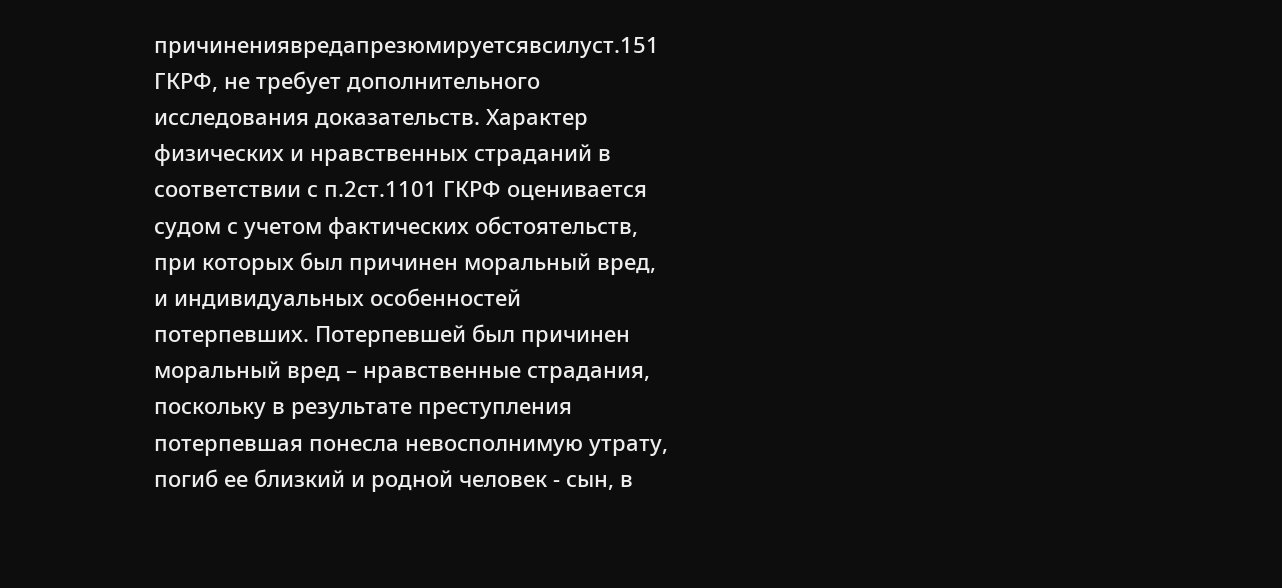причинениявредапрезюмируетсявсилуст.151 ГКРФ, не требует дополнительного исследования доказательств. Характер физических и нравственных страданий в соответствии с п.2ст.1101 ГКРФ оценивается судом с учетом фактических обстоятельств, при которых был причинен моральный вред, и индивидуальных особенностей потерпевших. Потерпевшей был причинен моральный вред – нравственные страдания, поскольку в результате преступления потерпевшая понесла невосполнимую утрату, погиб ее близкий и родной человек - сын, в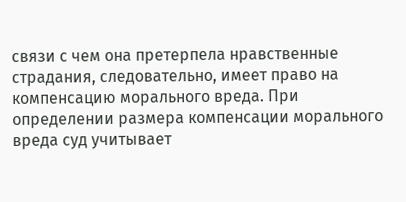связи с чем она претерпела нравственные страдания, следовательно, имеет право на компенсацию морального вреда. При определении размера компенсации морального вреда суд учитывает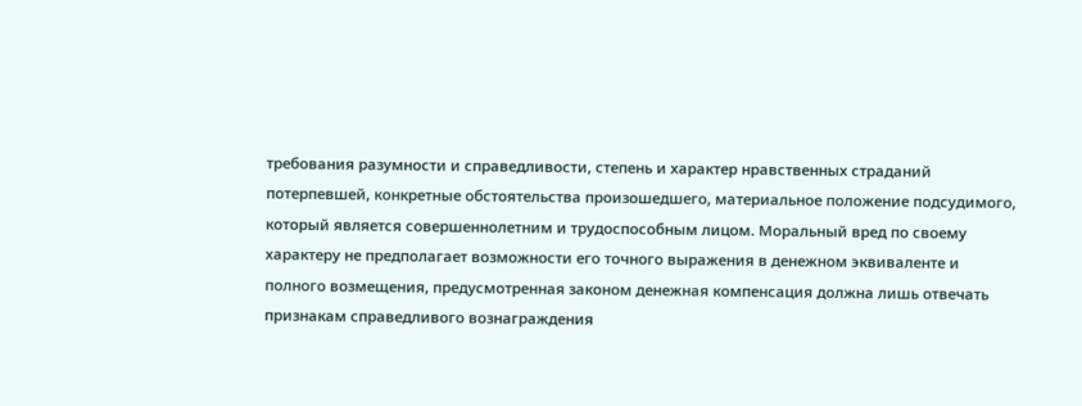требования разумности и справедливости, степень и характер нравственных страданий потерпевшей, конкретные обстоятельства произошедшего, материальное положение подсудимого, который является совершеннолетним и трудоспособным лицом. Моральный вред по своему характеру не предполагает возможности его точного выражения в денежном эквиваленте и полного возмещения, предусмотренная законом денежная компенсация должна лишь отвечать признакам справедливого вознаграждения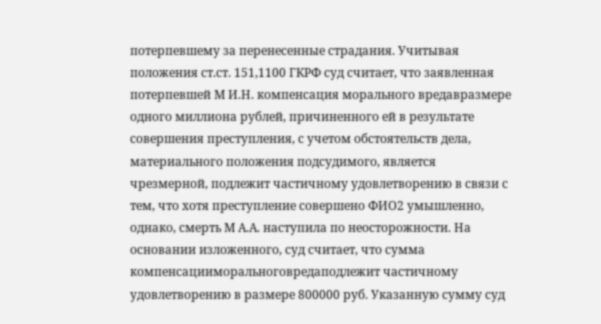потерпевшему за перенесенные страдания. Учитывая положения ст.ст. 151,1100 ГКРФ суд считает, что заявленная потерпевшей М И.Н. компенсация морального вредавразмере одного миллиона рублей, причиненного ей в результате совершения преступления, с учетом обстоятельств дела, материального положения подсудимого, является чрезмерной, подлежит частичному удовлетворению в связи с тем, что хотя преступление совершено ФИО2 умышленно, однако, смерть М А.А. наступила по неосторожности. На основании изложенного, суд считает, что сумма компенсацииморальноговредаподлежит частичному удовлетворению в размере 800000 руб. Указанную сумму суд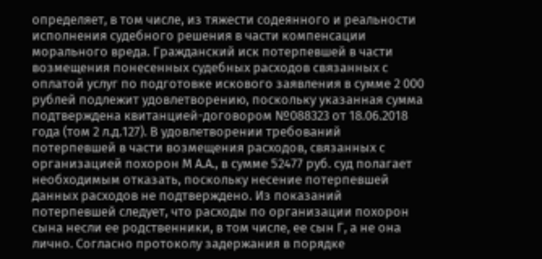определяет, в том числе, из тяжести содеянного и реальности исполнения судебного решения в части компенсации морального вреда. Гражданский иск потерпевшей в части возмещения понесенных судебных расходов связанных с оплатой услуг по подготовке искового заявления в сумме 2 000 рублей подлежит удовлетворению, поскольку указанная сумма подтверждена квитанцией-договором №088323 от 18.06.2018 года (том 2 л.д.127). В удовлетворении требований потерпевшей в части возмещения расходов, связанных с организацией похорон М А.А., в сумме 52477 руб. суд полагает необходимым отказать, поскольку несение потерпевшей данных расходов не подтверждено. Из показаний потерпевшей следует, что расходы по организации похорон сына несли ее родственники, в том числе, ее сын Г, а не она лично. Согласно протоколу задержания в порядке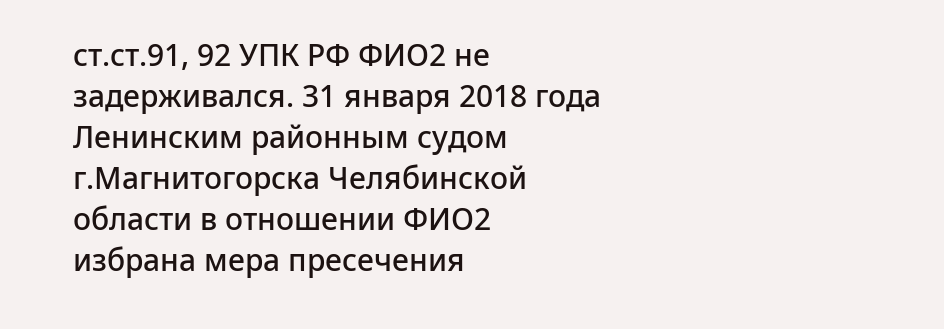ст.ст.91, 92 УПК РФ ФИО2 не задерживался. 31 января 2018 года Ленинским районным судом г.Магнитогорска Челябинской области в отношении ФИО2 избрана мера пресечения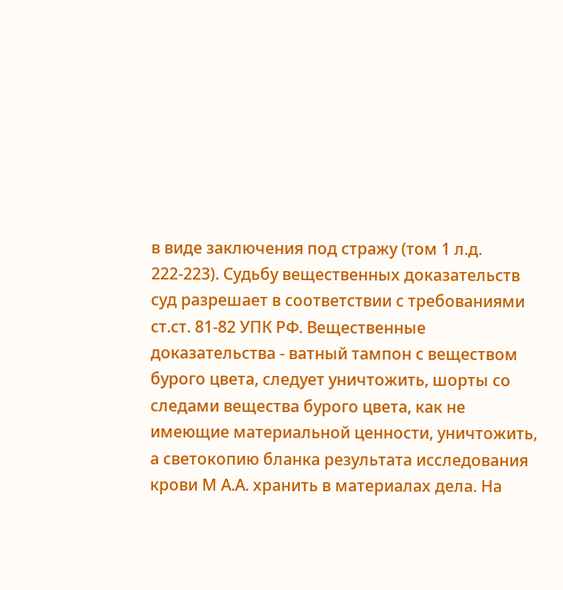в виде заключения под стражу (том 1 л.д. 222-223). Судьбу вещественных доказательств суд разрешает в соответствии с требованиями ст.ст. 81-82 УПК РФ. Вещественные доказательства - ватный тампон с веществом бурого цвета, следует уничтожить, шорты со следами вещества бурого цвета, как не имеющие материальной ценности, уничтожить, а светокопию бланка результата исследования крови М А.А. хранить в материалах дела. На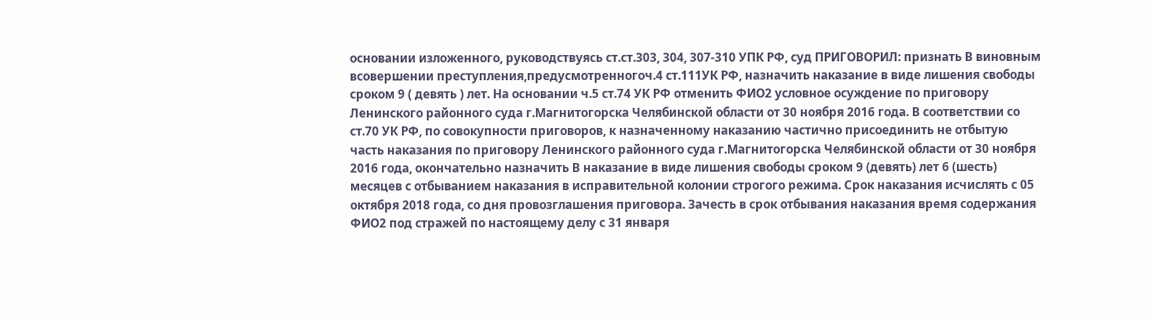основании изложенного, руководствуясь ст.ст.303, 304, 307-310 УПК РФ, суд ПРИГОВОРИЛ: признать В виновным всовершении преступления,предусмотренногоч.4 ст.111УК РФ, назначить наказание в виде лишения свободы сроком 9 ( девять ) лет. На основании ч.5 ст.74 УК РФ отменить ФИО2 условное осуждение по приговору Ленинского районного суда г.Магнитогорска Челябинской области от 30 ноября 2016 года. В соответствии со ст.70 УК РФ, по совокупности приговоров, к назначенному наказанию частично присоединить не отбытую часть наказания по приговору Ленинского районного суда г.Магнитогорска Челябинской области от 30 ноября 2016 года, окончательно назначить В наказание в виде лишения свободы сроком 9 (девять) лет 6 (шесть) месяцев с отбыванием наказания в исправительной колонии строгого режима. Срок наказания исчислять с 05 октября 2018 года, со дня провозглашения приговора. Зачесть в срок отбывания наказания время содержания ФИО2 под стражей по настоящему делу с 31 января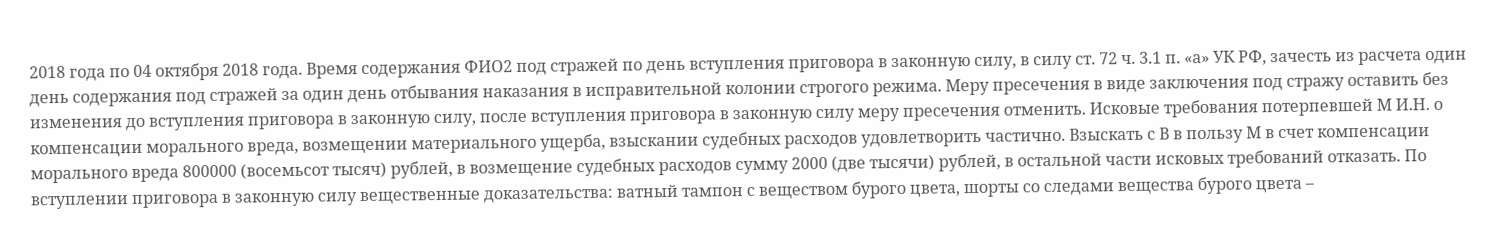2018 года по 04 октября 2018 года. Время содержания ФИО2 под стражей по день вступления приговора в законную силу, в силу ст. 72 ч. 3.1 п. «а» УК РФ, зачесть из расчета один день содержания под стражей за один день отбывания наказания в исправительной колонии строгого режима. Меру пресечения в виде заключения под стражу оставить без изменения до вступления приговора в законную силу, после вступления приговора в законную силу меру пресечения отменить. Исковые требования потерпевшей М И.Н. о компенсации морального вреда, возмещении материального ущерба, взыскании судебных расходов удовлетворить частично. Взыскать с В в пользу М в счет компенсации морального вреда 800000 (восемьсот тысяч) рублей, в возмещение судебных расходов сумму 2000 (две тысячи) рублей, в остальной части исковых требований отказать. По вступлении приговора в законную силу вещественные доказательства: ватный тампон с веществом бурого цвета, шорты со следами вещества бурого цвета –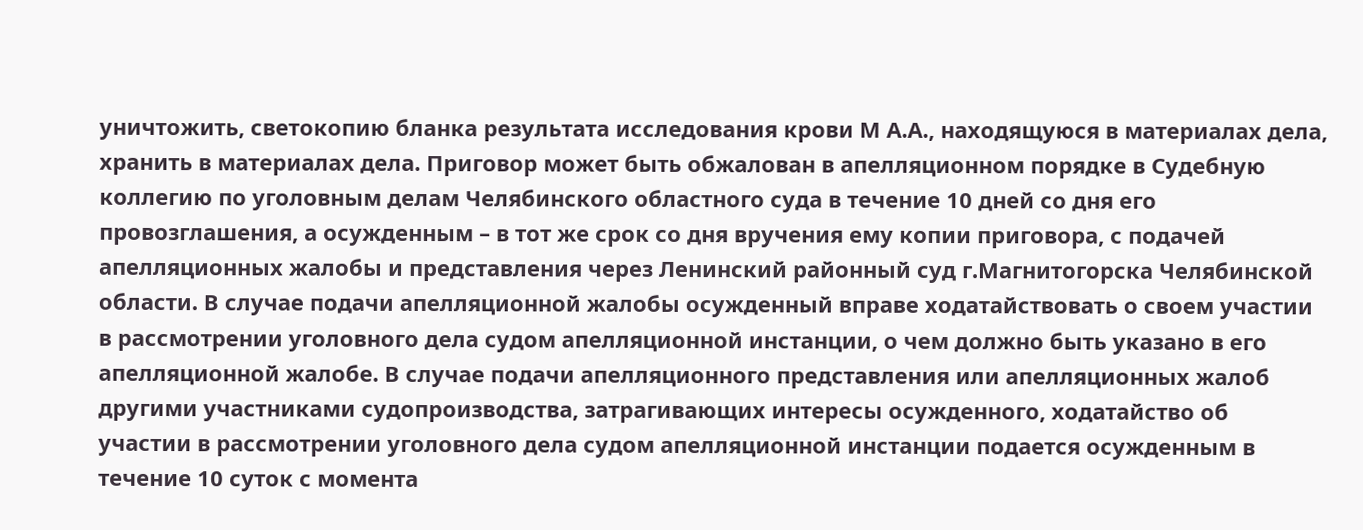уничтожить, светокопию бланка результата исследования крови М А.А., находящуюся в материалах дела, хранить в материалах дела. Приговор может быть обжалован в апелляционном порядке в Судебную коллегию по уголовным делам Челябинского областного суда в течение 10 дней со дня его провозглашения, а осужденным – в тот же срок со дня вручения ему копии приговора, с подачей апелляционных жалобы и представления через Ленинский районный суд г.Магнитогорска Челябинской области. В случае подачи апелляционной жалобы осужденный вправе ходатайствовать о своем участии в рассмотрении уголовного дела судом апелляционной инстанции, о чем должно быть указано в его апелляционной жалобе. В случае подачи апелляционного представления или апелляционных жалоб другими участниками судопроизводства, затрагивающих интересы осужденного, ходатайство об участии в рассмотрении уголовного дела судом апелляционной инстанции подается осужденным в течение 10 суток с момента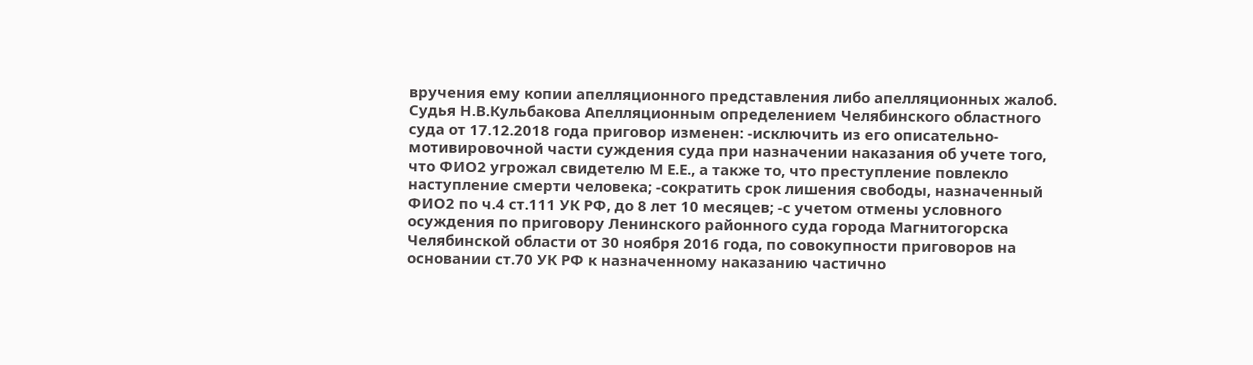вручения ему копии апелляционного представления либо апелляционных жалоб. Судья Н.В.Кульбакова Апелляционным определением Челябинского областного суда от 17.12.2018 года приговор изменен: -исключить из его описательно-мотивировочной части суждения суда при назначении наказания об учете того, что ФИО2 угрожал свидетелю М Е.Е., а также то, что преступление повлекло наступление смерти человека; -сократить срок лишения свободы, назначенный ФИО2 по ч.4 ст.111 УК РФ, до 8 лет 10 месяцев; -с учетом отмены условного осуждения по приговору Ленинского районного суда города Магнитогорска Челябинской области от 30 ноября 2016 года, по совокупности приговоров на основании ст.70 УК РФ к назначенному наказанию частично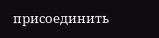присоединить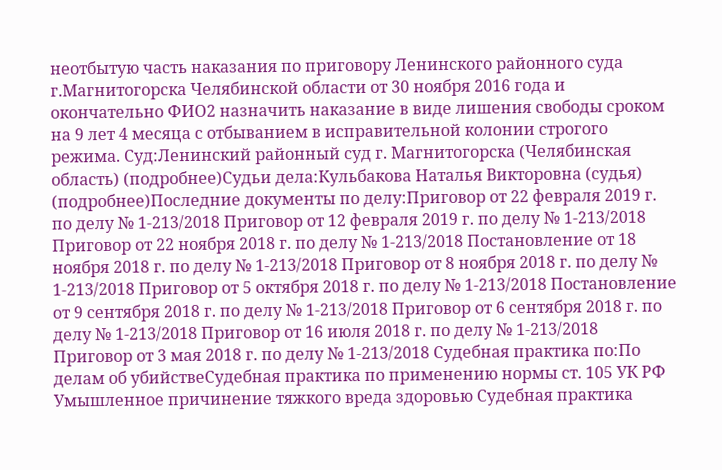неотбытую часть наказания по приговору Ленинского районного суда г.Магнитогорска Челябинской области от 30 ноября 2016 года и окончательно ФИО2 назначить наказание в виде лишения свободы сроком на 9 лет 4 месяца с отбыванием в исправительной колонии строгого режима. Суд:Ленинский районный суд г. Магнитогорска (Челябинская область) (подробнее)Судьи дела:Кульбакова Наталья Викторовна (судья) (подробнее)Последние документы по делу:Приговор от 22 февраля 2019 г. по делу № 1-213/2018 Приговор от 12 февраля 2019 г. по делу № 1-213/2018 Приговор от 22 ноября 2018 г. по делу № 1-213/2018 Постановление от 18 ноября 2018 г. по делу № 1-213/2018 Приговор от 8 ноября 2018 г. по делу № 1-213/2018 Приговор от 5 октября 2018 г. по делу № 1-213/2018 Постановление от 9 сентября 2018 г. по делу № 1-213/2018 Приговор от 6 сентября 2018 г. по делу № 1-213/2018 Приговор от 16 июля 2018 г. по делу № 1-213/2018 Приговор от 3 мая 2018 г. по делу № 1-213/2018 Судебная практика по:По делам об убийствеСудебная практика по применению нормы ст. 105 УК РФ Умышленное причинение тяжкого вреда здоровью Судебная практика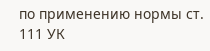по применению нормы ст. 111 УК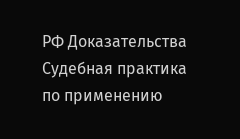РФ Доказательства Судебная практика по применению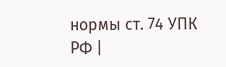нормы ст. 74 УПК РФ |